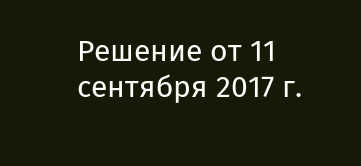Решение от 11 сентября 2017 г.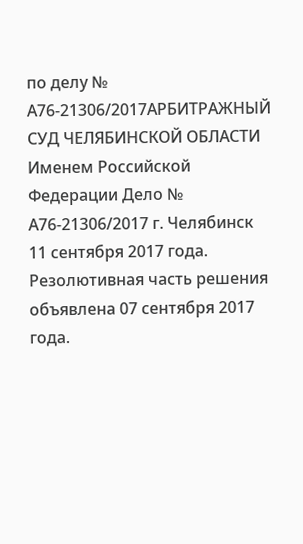по делу № А76-21306/2017АРБИТРАЖНЫЙ СУД ЧЕЛЯБИНСКОЙ ОБЛАСТИ Именем Российской Федерации Дело № А76-21306/2017 г. Челябинск 11 сентября 2017 года. Резолютивная часть решения объявлена 07 сентября 2017 года.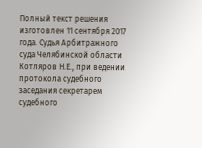Полный текст решения изготовлен 11 сентября 2017 года. Судья Арбитражного суда Челябинской области Котляров Н.Е., при ведении протокола судебного заседания секретарем судебного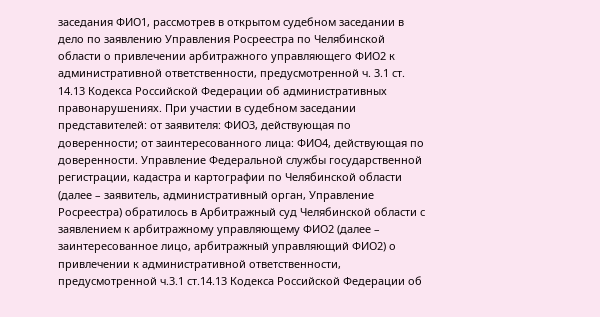заседания ФИО1, рассмотрев в открытом судебном заседании в дело по заявлению Управления Росреестра по Челябинской области о привлечении арбитражного управляющего ФИО2 к административной ответственности, предусмотренной ч. 3.1 ст. 14.13 Кодекса Российской Федерации об административных правонарушениях. При участии в судебном заседании представителей: от заявителя: ФИО3, действующая по доверенности; от заинтересованного лица: ФИО4, действующая по доверенности. Управление Федеральной службы государственной регистрации, кадастра и картографии по Челябинской области (далее – заявитель, административный орган, Управление Росреестра) обратилось в Арбитражный суд Челябинской области с заявлением к арбитражному управляющему ФИО2 (далее – заинтересованное лицо, арбитражный управляющий ФИО2) о привлечении к административной ответственности, предусмотренной ч.3.1 ст.14.13 Кодекса Российской Федерации об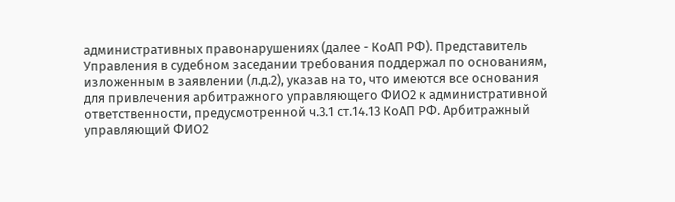административных правонарушениях (далее - КоАП РФ). Представитель Управления в судебном заседании требования поддержал по основаниям, изложенным в заявлении (л.д.2), указав на то, что имеются все основания для привлечения арбитражного управляющего ФИО2 к административной ответственности, предусмотренной ч.3.1 ст.14.13 КоАП РФ. Арбитражный управляющий ФИО2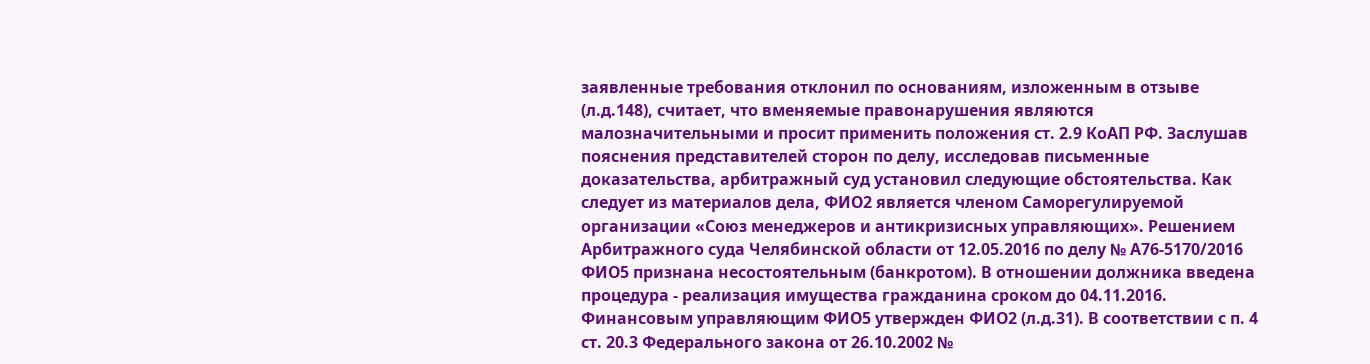заявленные требования отклонил по основаниям, изложенным в отзыве (л.д.148), считает, что вменяемые правонарушения являются малозначительными и просит применить положения ст. 2.9 КоАП РФ. Заслушав пояснения представителей сторон по делу, исследовав письменные доказательства, арбитражный суд установил следующие обстоятельства. Как следует из материалов дела, ФИО2 является членом Саморегулируемой организации «Союз менеджеров и антикризисных управляющих». Решением Арбитражного суда Челябинской области от 12.05.2016 по делу № А76-5170/2016 ФИО5 признана несостоятельным (банкротом). В отношении должника введена процедура - реализация имущества гражданина сроком до 04.11.2016. Финансовым управляющим ФИО5 утвержден ФИО2 (л.д.31). В соответствии с п. 4 ст. 20.3 Федерального закона от 26.10.2002 №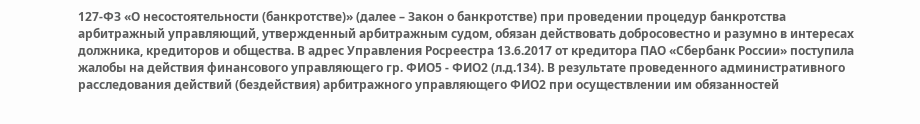127-ФЗ «О несостоятельности (банкротстве)» (далее – Закон о банкротстве) при проведении процедур банкротства арбитражный управляющий, утвержденный арбитражным судом, обязан действовать добросовестно и разумно в интересах должника, кредиторов и общества. В адрес Управления Росреестра 13.6.2017 от кредитора ПАО «Сбербанк России» поступила жалобы на действия финансового управляющего гр. ФИО5 - ФИО2 (л.д.134). В результате проведенного административного расследования действий (бездействия) арбитражного управляющего ФИО2 при осуществлении им обязанностей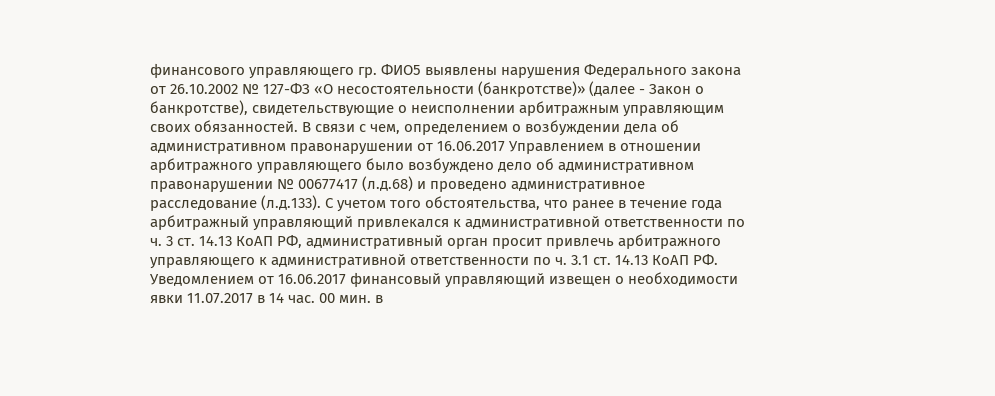финансового управляющего гр. ФИО5 выявлены нарушения Федерального закона от 26.10.2002 № 127-ФЗ «О несостоятельности (банкротстве)» (далее - Закон о банкротстве), свидетельствующие о неисполнении арбитражным управляющим своих обязанностей. В связи с чем, определением о возбуждении дела об административном правонарушении от 16.06.2017 Управлением в отношении арбитражного управляющего было возбуждено дело об административном правонарушении № 00677417 (л.д.68) и проведено административное расследование (л.д.133). С учетом того обстоятельства, что ранее в течение года арбитражный управляющий привлекался к административной ответственности по ч. 3 ст. 14.13 КоАП РФ, административный орган просит привлечь арбитражного управляющего к административной ответственности по ч. 3.1 ст. 14.13 КоАП РФ. Уведомлением от 16.06.2017 финансовый управляющий извещен о необходимости явки 11.07.2017 в 14 час. 00 мин. в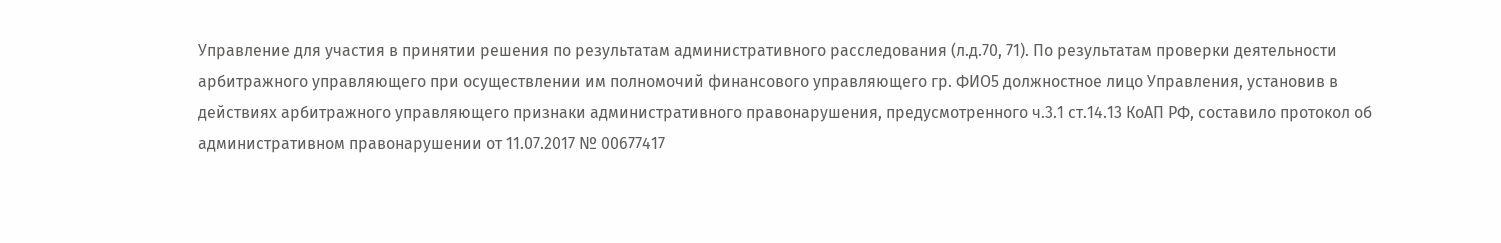Управление для участия в принятии решения по результатам административного расследования (л.д.70, 71). По результатам проверки деятельности арбитражного управляющего при осуществлении им полномочий финансового управляющего гр. ФИО5 должностное лицо Управления, установив в действиях арбитражного управляющего признаки административного правонарушения, предусмотренного ч.3.1 ст.14.13 КоАП РФ, составило протокол об административном правонарушении от 11.07.2017 № 00677417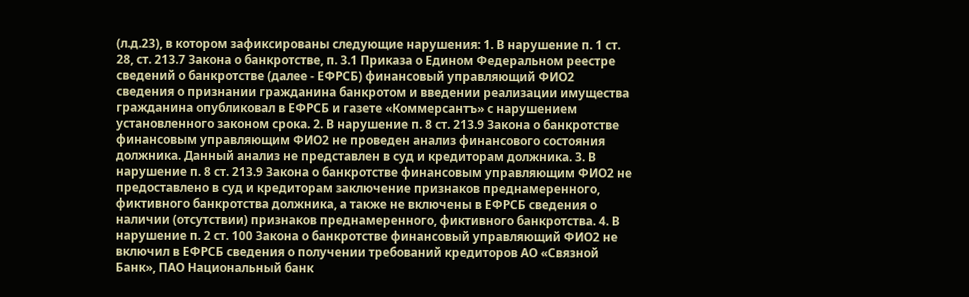(л.д.23), в котором зафиксированы следующие нарушения: 1. В нарушение п. 1 ст. 28, ст. 213.7 Закона о банкротстве, п. 3.1 Приказа о Едином Федеральном реестре сведений о банкротстве (далее - ЕФРСБ) финансовый управляющий ФИО2 сведения о признании гражданина банкротом и введении реализации имущества гражданина опубликовал в ЕФРСБ и газете «Коммерсантъ» с нарушением установленного законом срока. 2. В нарушение п. 8 ст. 213.9 Закона о банкротстве финансовым управляющим ФИО2 не проведен анализ финансового состояния должника. Данный анализ не представлен в суд и кредиторам должника. 3. В нарушение п. 8 ст. 213.9 Закона о банкротстве финансовым управляющим ФИО2 не предоставлено в суд и кредиторам заключение признаков преднамеренного, фиктивного банкротства должника, а также не включены в ЕФРСБ сведения о наличии (отсутствии) признаков преднамеренного, фиктивного банкротства. 4. В нарушение п. 2 ст. 100 Закона о банкротстве финансовый управляющий ФИО2 не включил в ЕФРСБ сведения о получении требований кредиторов АО «Связной Банк», ПАО Национальный банк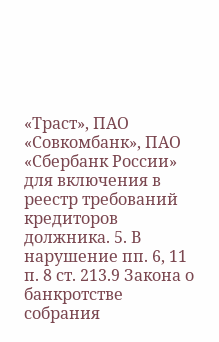«Траст», ПАО «Совкомбанк», ПАО «Сбербанк России» для включения в реестр требований кредиторов должника. 5. В нарушение пп. 6, 11 п. 8 ст. 213.9 Закона о банкротстве собрания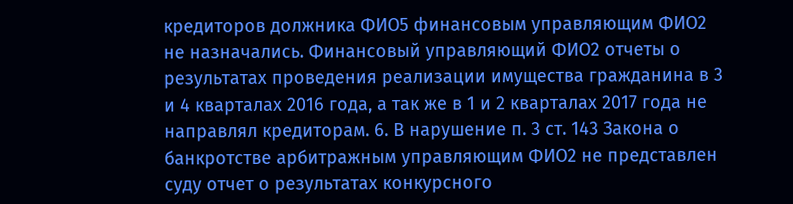кредиторов должника ФИО5 финансовым управляющим ФИО2 не назначались. Финансовый управляющий ФИО2 отчеты о результатах проведения реализации имущества гражданина в 3 и 4 кварталах 2016 года, а так же в 1 и 2 кварталах 2017 года не направлял кредиторам. 6. В нарушение п. 3 ст. 143 Закона о банкротстве арбитражным управляющим ФИО2 не представлен суду отчет о результатах конкурсного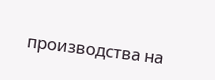производства на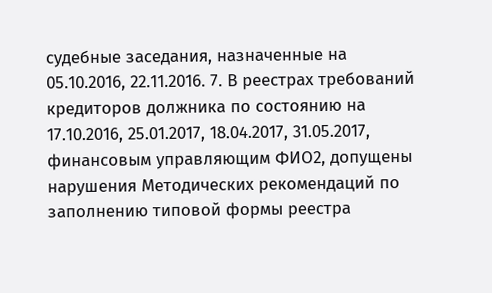судебные заседания, назначенные на 05.10.2016, 22.11.2016. 7. В реестрах требований кредиторов должника по состоянию на 17.10.2016, 25.01.2017, 18.04.2017, 31.05.2017, финансовым управляющим ФИО2, допущены нарушения Методических рекомендаций по заполнению типовой формы реестра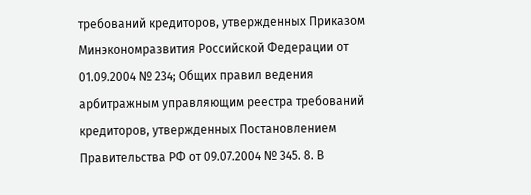требований кредиторов, утвержденных Приказом Минэкономразвития Российской Федерации от 01.09.2004 № 234; Общих правил ведения арбитражным управляющим реестра требований кредиторов, утвержденных Постановлением Правительства РФ от 09.07.2004 № 345. 8. В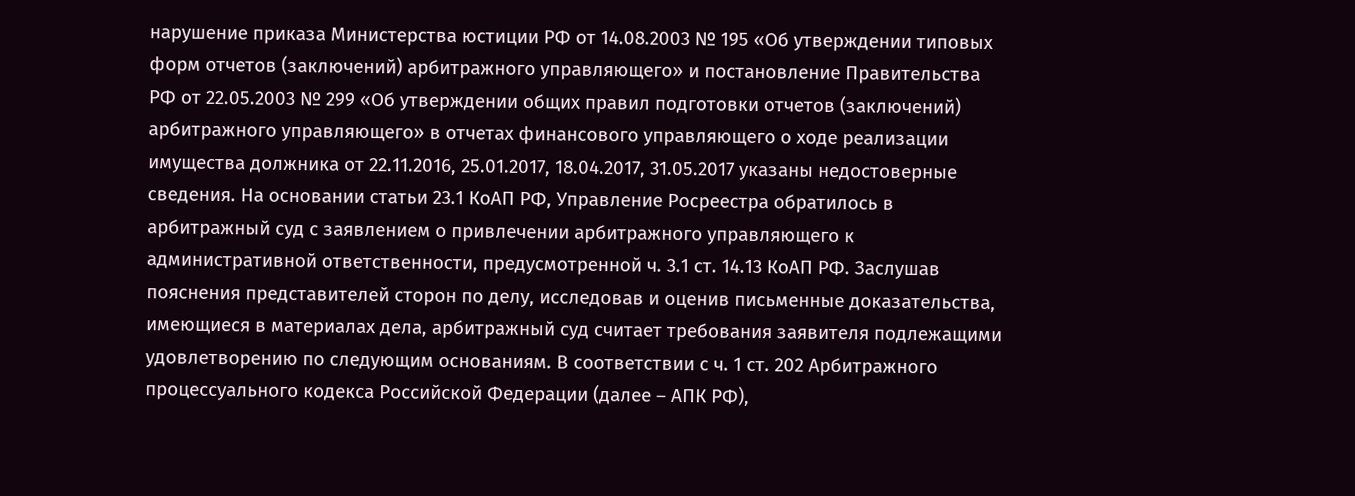нарушение приказа Министерства юстиции РФ от 14.08.2003 № 195 «Об утверждении типовых форм отчетов (заключений) арбитражного управляющего» и постановление Правительства РФ от 22.05.2003 № 299 «Об утверждении общих правил подготовки отчетов (заключений) арбитражного управляющего» в отчетах финансового управляющего о ходе реализации имущества должника от 22.11.2016, 25.01.2017, 18.04.2017, 31.05.2017 указаны недостоверные сведения. На основании статьи 23.1 КоАП РФ, Управление Росреестра обратилось в арбитражный суд с заявлением о привлечении арбитражного управляющего к административной ответственности, предусмотренной ч. 3.1 ст. 14.13 КоАП РФ. Заслушав пояснения представителей сторон по делу, исследовав и оценив письменные доказательства, имеющиеся в материалах дела, арбитражный суд считает требования заявителя подлежащими удовлетворению по следующим основаниям. В соответствии с ч. 1 ст. 202 Арбитражного процессуального кодекса Российской Федерации (далее – АПК РФ),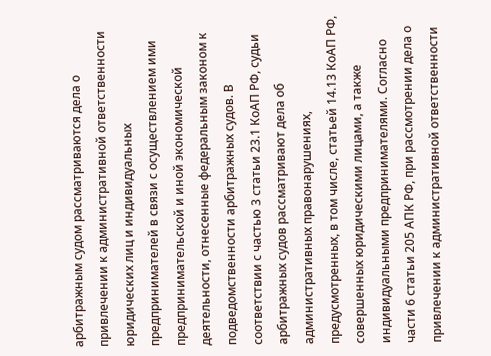арбитражным судом рассматриваются дела о привлечении к административной ответственности юридических лиц и индивидуальных предпринимателей в связи с осуществлением ими предпринимательской и иной экономической деятельности, отнесенные федеральным законом к подведомственности арбитражных судов. В соответствии с частью 3 статьи 23.1 КоАП РФ, судьи арбитражных судов рассматривают дела об административных правонарушениях, предусмотренных, в том числе, статьей 14.13 КоАП РФ, совершенных юридическими лицами, а также индивидуальными предпринимателями. Согласно части 6 статьи 205 АПК РФ, при рассмотрении дела о привлечении к административной ответственности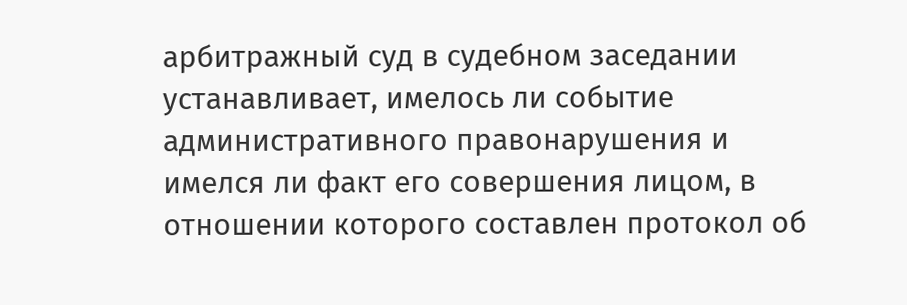арбитражный суд в судебном заседании устанавливает, имелось ли событие административного правонарушения и имелся ли факт его совершения лицом, в отношении которого составлен протокол об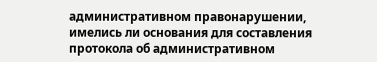административном правонарушении, имелись ли основания для составления протокола об административном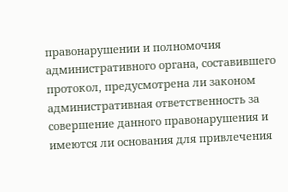правонарушении и полномочия административного органа, составившего протокол, предусмотрена ли законом административная ответственность за совершение данного правонарушения и имеются ли основания для привлечения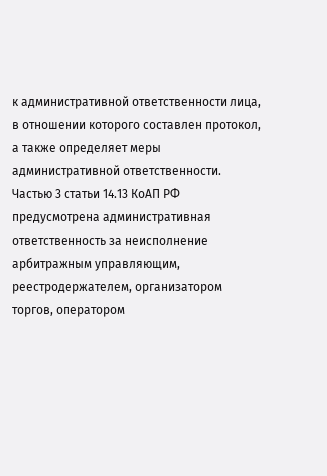к административной ответственности лица, в отношении которого составлен протокол, а также определяет меры административной ответственности. Частью 3 статьи 14.13 КоАП РФ предусмотрена административная ответственность за неисполнение арбитражным управляющим, реестродержателем, организатором торгов, оператором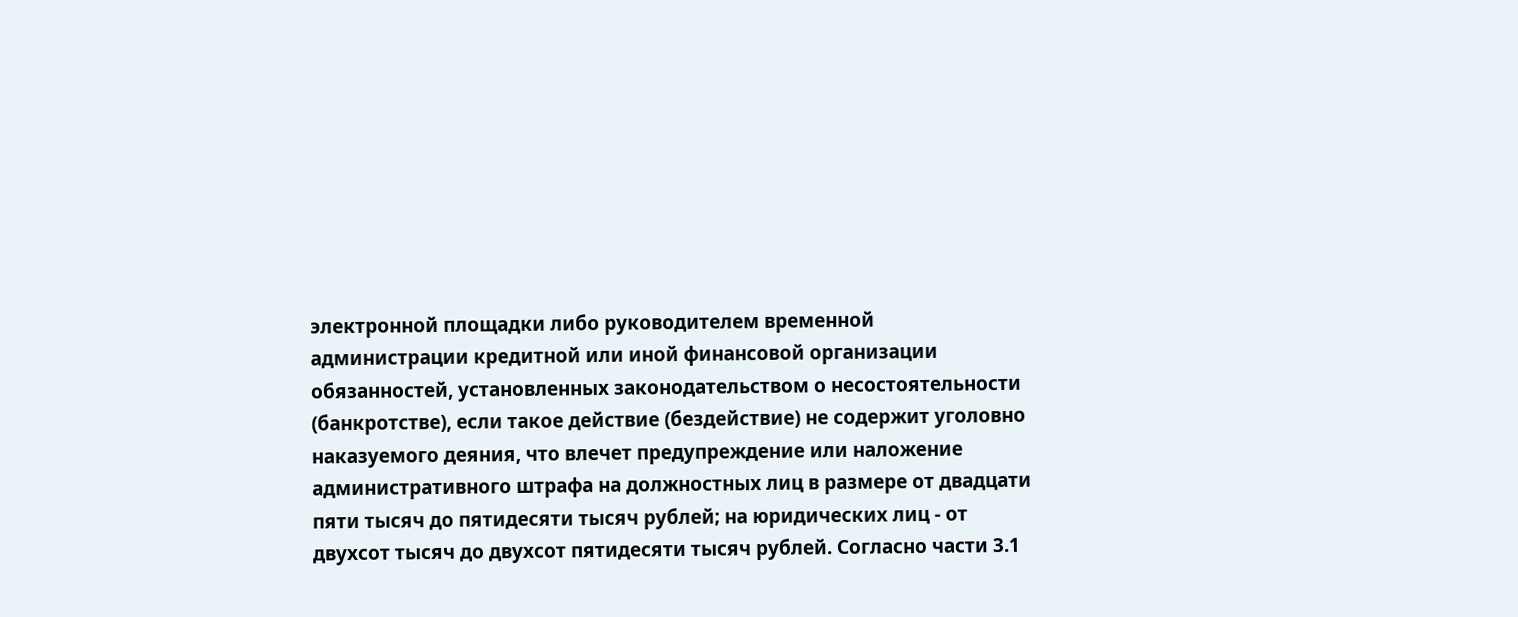электронной площадки либо руководителем временной администрации кредитной или иной финансовой организации обязанностей, установленных законодательством о несостоятельности (банкротстве), если такое действие (бездействие) не содержит уголовно наказуемого деяния, что влечет предупреждение или наложение административного штрафа на должностных лиц в размере от двадцати пяти тысяч до пятидесяти тысяч рублей; на юридических лиц - от двухсот тысяч до двухсот пятидесяти тысяч рублей. Согласно части 3.1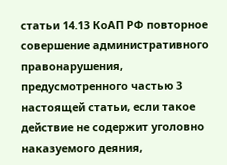статьи 14.13 КоАП РФ повторное совершение административного правонарушения, предусмотренного частью 3 настоящей статьи, если такое действие не содержит уголовно наказуемого деяния,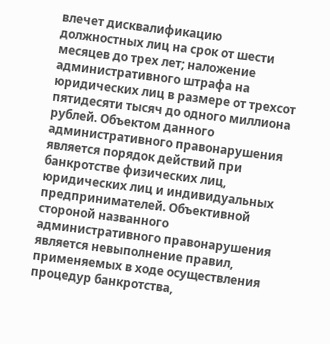влечет дисквалификацию должностных лиц на срок от шести месяцев до трех лет; наложение административного штрафа на юридических лиц в размере от трехсот пятидесяти тысяч до одного миллиона рублей. Объектом данного административного правонарушения является порядок действий при банкротстве физических лиц, юридических лиц и индивидуальных предпринимателей. Объективной стороной названного административного правонарушения является невыполнение правил, применяемых в ходе осуществления процедур банкротства,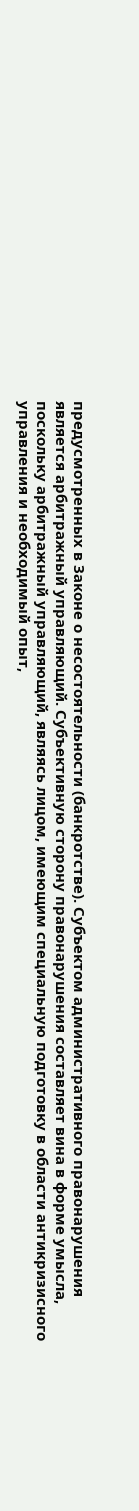предусмотренных в Законе о несостоятельности (банкротстве). Субъектом административного правонарушения является арбитражный управляющий. Субъективную сторону правонарушения составляет вина в форме умысла, поскольку арбитражный управляющий, являясь лицом, имеющим специальную подготовку в области антикризисного управления и необходимый опыт,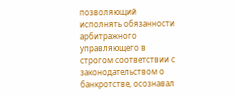позволяющий исполнять обязанности арбитражного управляющего в строгом соответствии с законодательством о банкротстве, осознавал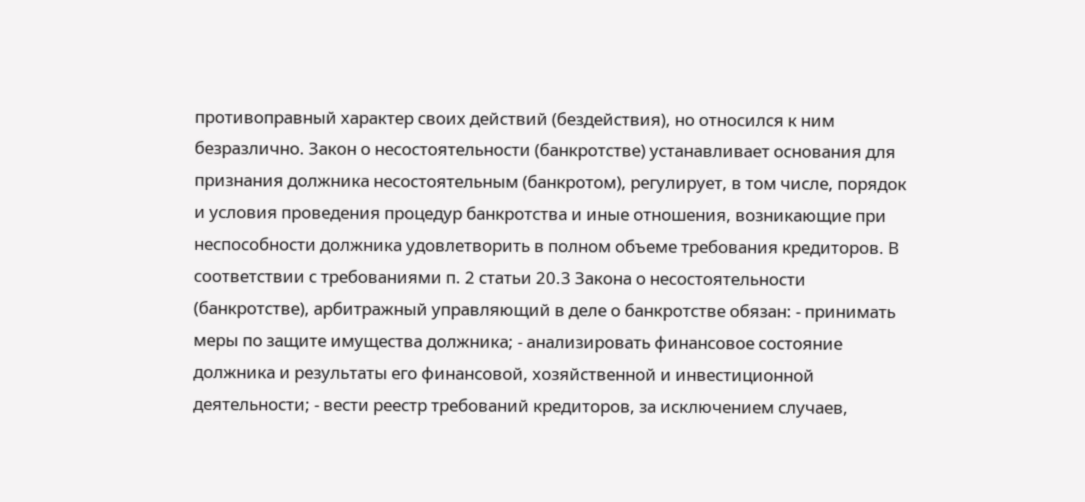противоправный характер своих действий (бездействия), но относился к ним безразлично. Закон о несостоятельности (банкротстве) устанавливает основания для признания должника несостоятельным (банкротом), регулирует, в том числе, порядок и условия проведения процедур банкротства и иные отношения, возникающие при неспособности должника удовлетворить в полном объеме требования кредиторов. В соответствии с требованиями п. 2 статьи 20.3 Закона о несостоятельности (банкротстве), арбитражный управляющий в деле о банкротстве обязан: - принимать меры по защите имущества должника; - анализировать финансовое состояние должника и результаты его финансовой, хозяйственной и инвестиционной деятельности; - вести реестр требований кредиторов, за исключением случаев,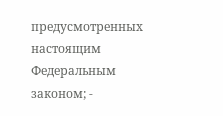предусмотренных настоящим Федеральным законом; -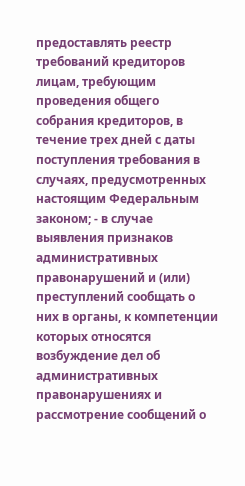предоставлять реестр требований кредиторов лицам, требующим проведения общего собрания кредиторов, в течение трех дней с даты поступления требования в случаях, предусмотренных настоящим Федеральным законом; - в случае выявления признаков административных правонарушений и (или) преступлений сообщать о них в органы, к компетенции которых относятся возбуждение дел об административных правонарушениях и рассмотрение сообщений о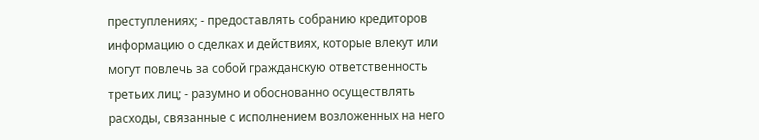преступлениях; - предоставлять собранию кредиторов информацию о сделках и действиях, которые влекут или могут повлечь за собой гражданскую ответственность третьих лиц; - разумно и обоснованно осуществлять расходы, связанные с исполнением возложенных на него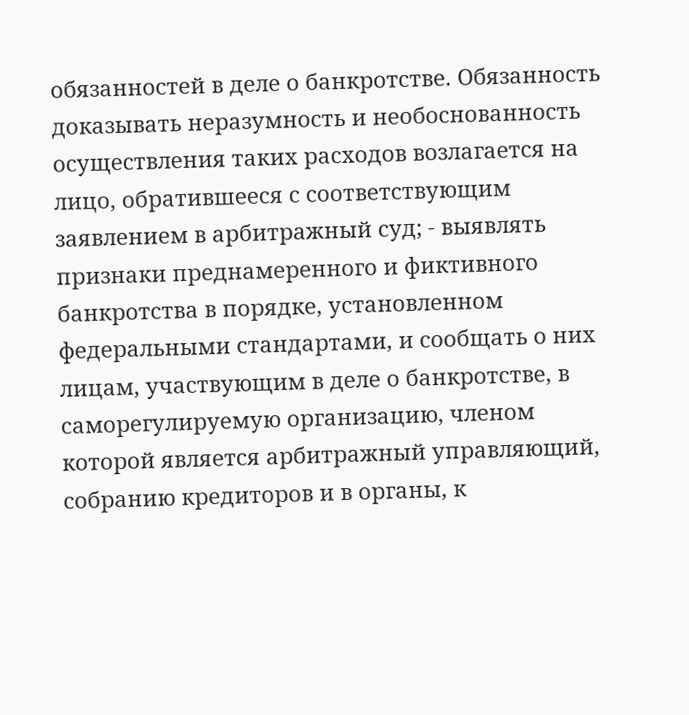обязанностей в деле о банкротстве. Обязанность доказывать неразумность и необоснованность осуществления таких расходов возлагается на лицо, обратившееся с соответствующим заявлением в арбитражный суд; - выявлять признаки преднамеренного и фиктивного банкротства в порядке, установленном федеральными стандартами, и сообщать о них лицам, участвующим в деле о банкротстве, в саморегулируемую организацию, членом которой является арбитражный управляющий, собранию кредиторов и в органы, к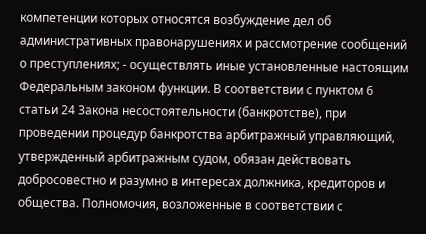компетенции которых относятся возбуждение дел об административных правонарушениях и рассмотрение сообщений о преступлениях; - осуществлять иные установленные настоящим Федеральным законом функции. В соответствии с пунктом 6 статьи 24 Закона несостоятельности (банкротстве), при проведении процедур банкротства арбитражный управляющий, утвержденный арбитражным судом, обязан действовать добросовестно и разумно в интересах должника, кредиторов и общества. Полномочия, возложенные в соответствии с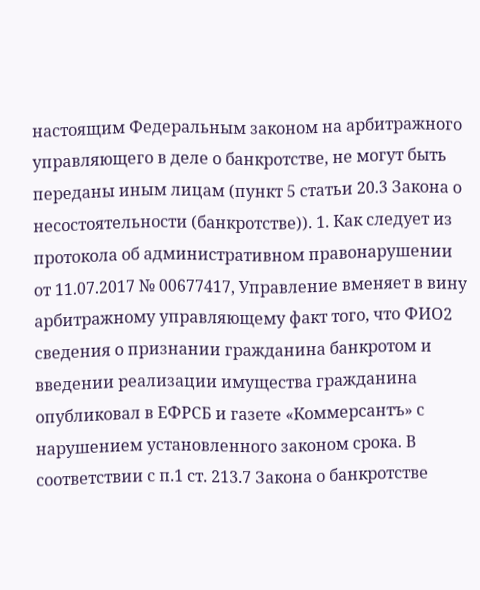настоящим Федеральным законом на арбитражного управляющего в деле о банкротстве, не могут быть переданы иным лицам (пункт 5 статьи 20.3 Закона о несостоятельности (банкротстве)). 1. Как следует из протокола об административном правонарушении от 11.07.2017 № 00677417, Управление вменяет в вину арбитражному управляющему факт того, что ФИО2 сведения о признании гражданина банкротом и введении реализации имущества гражданина опубликовал в ЕФРСБ и газете «Коммерсантъ» с нарушением установленного законом срока. В соответствии с п.1 ст. 213.7 Закона о банкротстве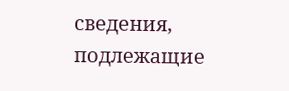сведения, подлежащие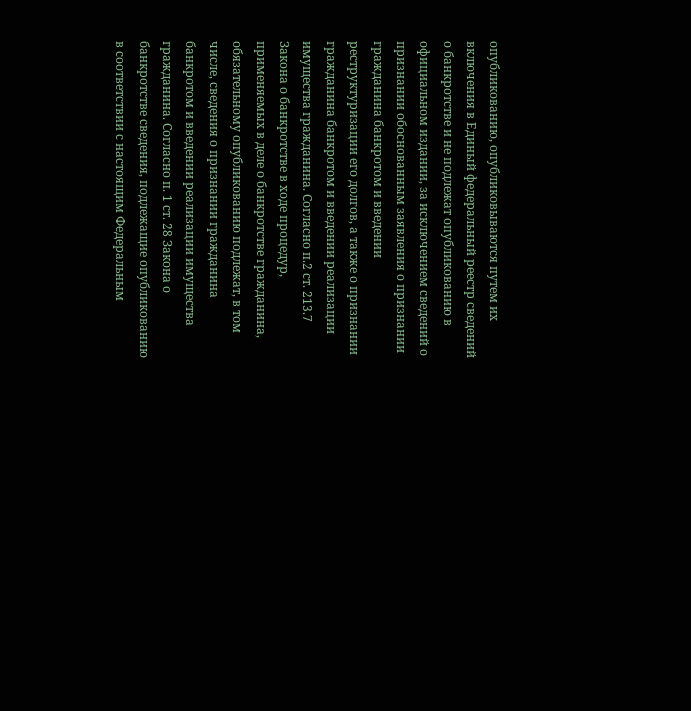опубликованию, опубликовываются путем их включения в Единый федеральный реестр сведений о банкротстве и не подлежат опубликованию в официальном издании, за исключением сведений о признании обоснованным заявления о признании гражданина банкротом и введении реструктуризации его долгов, а также о признании гражданина банкротом и введении реализации имущества гражданина. Согласно п.2 ст. 213.7 Закона о банкротстве в ходе процедур, применяемых в деле о банкротстве гражданина, обязательному опубликованию подлежат, в том числе, сведения о признании гражданина банкротом и введении реализации имущества гражданина. Согласно п. 1 ст. 28 Закона о банкротстве сведения, подлежащие опубликованию в соответствии с настоящим Федеральным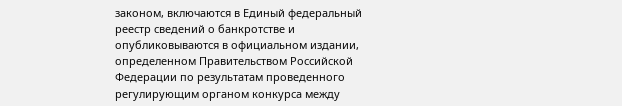законом, включаются в Единый федеральный реестр сведений о банкротстве и опубликовываются в официальном издании, определенном Правительством Российской Федерации по результатам проведенного регулирующим органом конкурса между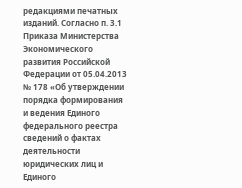редакциями печатных изданий. Согласно п. 3.1 Приказа Министерства Экономического развития Российской Федерации от 05.04.2013 № 178 «Об утверждении порядка формирования и ведения Единого федерального реестра сведений о фактах деятельности юридических лиц и Единого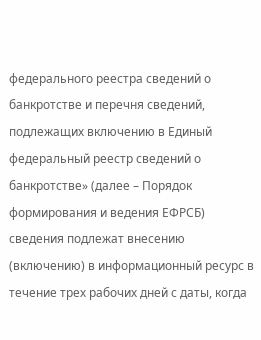федерального реестра сведений о банкротстве и перечня сведений, подлежащих включению в Единый федеральный реестр сведений о банкротстве» (далее – Порядок формирования и ведения ЕФРСБ) сведения подлежат внесению (включению) в информационный ресурс в течение трех рабочих дней с даты, когда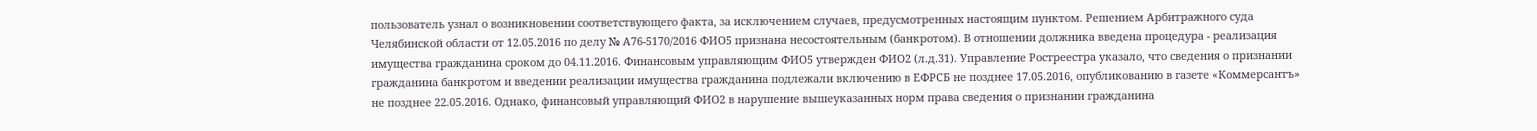пользователь узнал о возникновении соответствующего факта, за исключением случаев, предусмотренных настоящим пунктом. Решением Арбитражного суда Челябинской области от 12.05.2016 по делу № А76-5170/2016 ФИО5 признана несостоятельным (банкротом). В отношении должника введена процедура - реализация имущества гражданина сроком до 04.11.2016. Финансовым управляющим ФИО5 утвержден ФИО2 (л.д.31). Управление Ростреестра указало, что сведения о признании гражданина банкротом и введении реализации имущества гражданина подлежали включению в ЕФРСБ не позднее 17.05.2016, опубликованию в газете «Коммерсантъ» не позднее 22.05.2016. Однако, финансовый управляющий ФИО2 в нарушение вышеуказанных норм права сведения о признании гражданина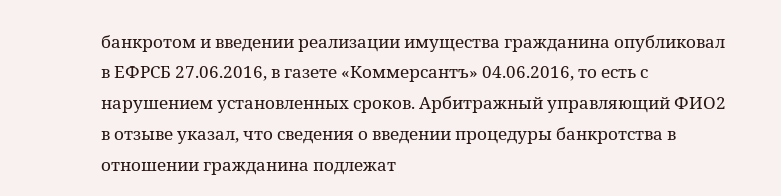банкротом и введении реализации имущества гражданина опубликовал в ЕФРСБ 27.06.2016, в газете «Коммерсантъ» 04.06.2016, то есть с нарушением установленных сроков. Арбитражный управляющий ФИО2 в отзыве указал, что сведения о введении процедуры банкротства в отношении гражданина подлежат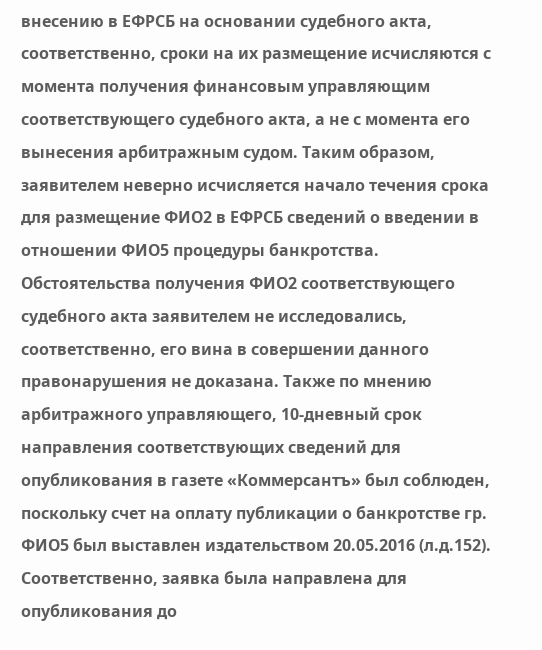внесению в ЕФРСБ на основании судебного акта, соответственно, сроки на их размещение исчисляются с момента получения финансовым управляющим соответствующего судебного акта, а не с момента его вынесения арбитражным судом. Таким образом, заявителем неверно исчисляется начало течения срока для размещение ФИО2 в ЕФРСБ сведений о введении в отношении ФИО5 процедуры банкротства. Обстоятельства получения ФИО2 соответствующего судебного акта заявителем не исследовались, соответственно, его вина в совершении данного правонарушения не доказана. Также по мнению арбитражного управляющего, 10-дневный срок направления соответствующих сведений для опубликования в газете «Коммерсантъ» был соблюден, поскольку счет на оплату публикации о банкротстве гр. ФИО5 был выставлен издательством 20.05.2016 (л.д.152). Соответственно, заявка была направлена для опубликования до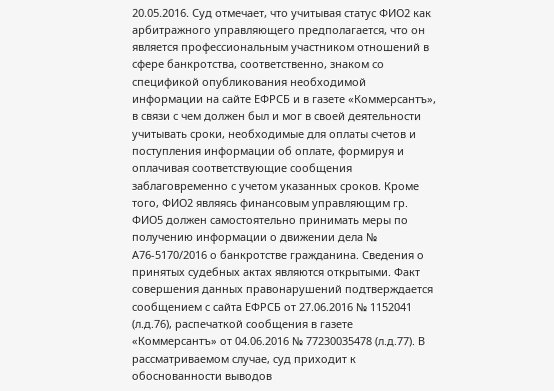20.05.2016. Суд отмечает, что учитывая статус ФИО2 как арбитражного управляющего предполагается, что он является профессиональным участником отношений в сфере банкротства, соответственно, знаком со спецификой опубликования необходимой информации на сайте ЕФРСБ и в газете «Коммерсантъ», в связи с чем должен был и мог в своей деятельности учитывать сроки, необходимые для оплаты счетов и поступления информации об оплате, формируя и оплачивая соответствующие сообщения заблаговременно с учетом указанных сроков. Кроме того, ФИО2 являясь финансовым управляющим гр. ФИО5 должен самостоятельно принимать меры по получению информации о движении дела № А76-5170/2016 о банкротстве гражданина. Сведения о принятых судебных актах являются открытыми. Факт совершения данных правонарушений подтверждается сообщением с сайта ЕФРСБ от 27.06.2016 № 1152041 (л.д.76), распечаткой сообщения в газете «Коммерсантъ» от 04.06.2016 № 77230035478 (л.д.77). В рассматриваемом случае, суд приходит к обоснованности выводов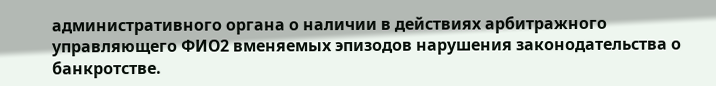административного органа о наличии в действиях арбитражного управляющего ФИО2 вменяемых эпизодов нарушения законодательства о банкротстве.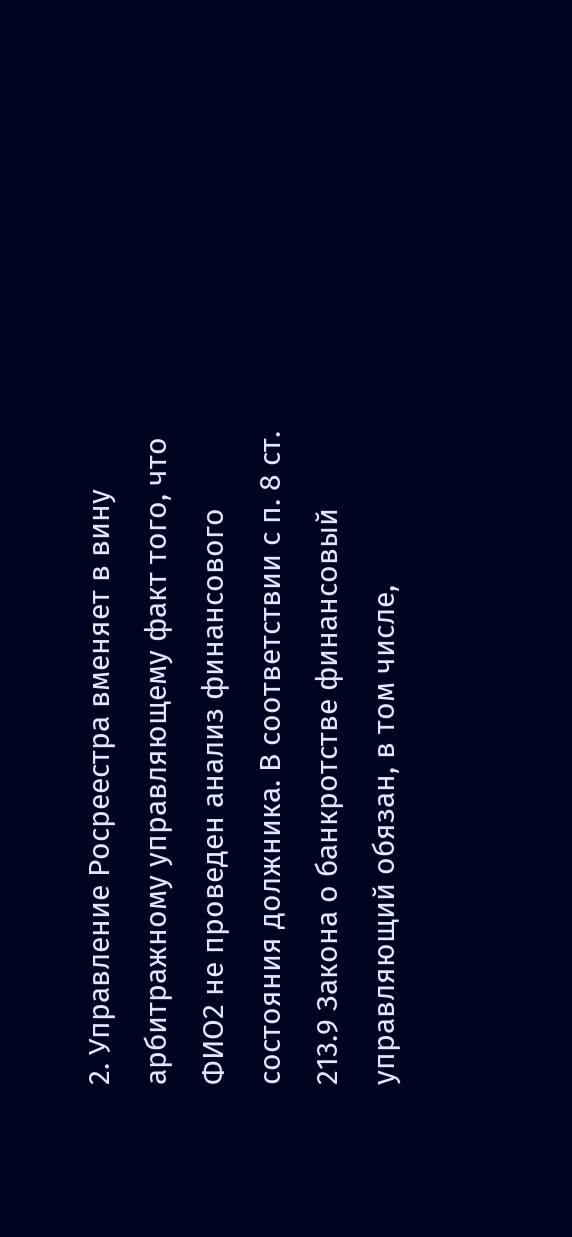2. Управление Росреестра вменяет в вину арбитражному управляющему факт того, что ФИО2 не проведен анализ финансового состояния должника. В соответствии с п. 8 ст. 213.9 Закона о банкротстве финансовый управляющий обязан, в том числе,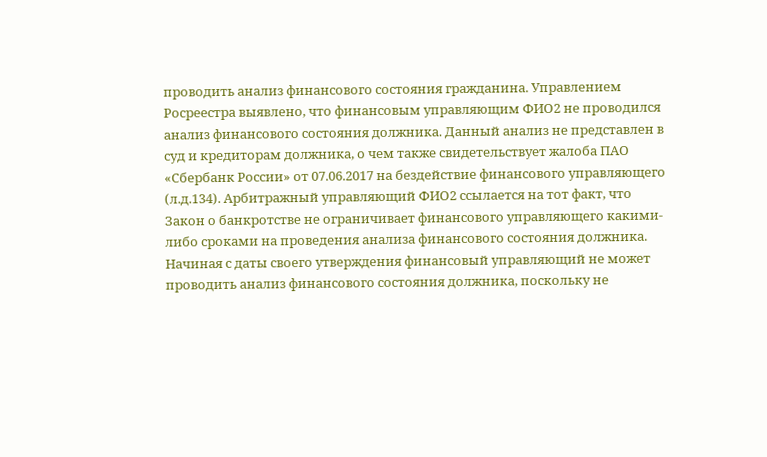проводить анализ финансового состояния гражданина. Управлением Росреестра выявлено, что финансовым управляющим ФИО2 не проводился анализ финансового состояния должника. Данный анализ не представлен в суд и кредиторам должника, о чем также свидетельствует жалоба ПАО «Сбербанк России» от 07.06.2017 на бездействие финансового управляющего (л.д.134). Арбитражный управляющий ФИО2 ссылается на тот факт, что Закон о банкротстве не ограничивает финансового управляющего какими-либо сроками на проведения анализа финансового состояния должника. Начиная с даты своего утверждения финансовый управляющий не может проводить анализ финансового состояния должника, поскольку не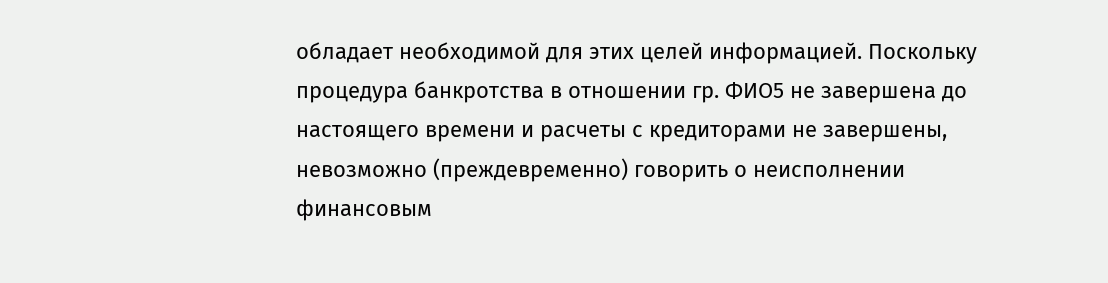обладает необходимой для этих целей информацией. Поскольку процедура банкротства в отношении гр. ФИО5 не завершена до настоящего времени и расчеты с кредиторами не завершены, невозможно (преждевременно) говорить о неисполнении финансовым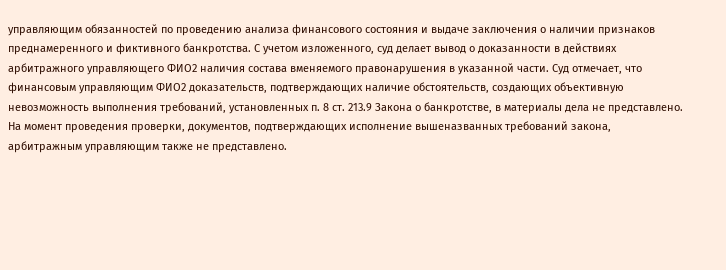управляющим обязанностей по проведению анализа финансового состояния и выдаче заключения о наличии признаков преднамеренного и фиктивного банкротства. С учетом изложенного, суд делает вывод о доказанности в действиях арбитражного управляющего ФИО2 наличия состава вменяемого правонарушения в указанной части. Суд отмечает, что финансовым управляющим ФИО2 доказательств, подтверждающих наличие обстоятельств, создающих объективную невозможность выполнения требований, установленных п. 8 ст. 213.9 Закона о банкротстве, в материалы дела не представлено. На момент проведения проверки, документов, подтверждающих исполнение вышеназванных требований закона, арбитражным управляющим также не представлено.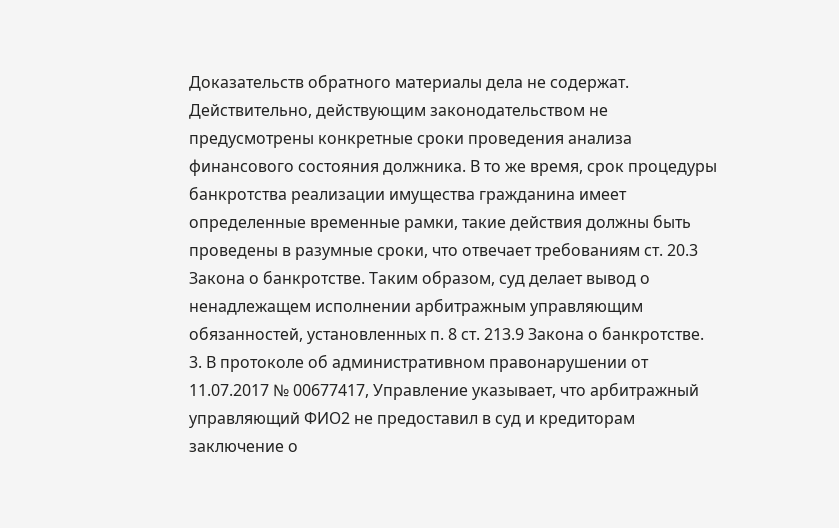Доказательств обратного материалы дела не содержат. Действительно, действующим законодательством не предусмотрены конкретные сроки проведения анализа финансового состояния должника. В то же время, срок процедуры банкротства реализации имущества гражданина имеет определенные временные рамки, такие действия должны быть проведены в разумные сроки, что отвечает требованиям ст. 20.3 Закона о банкротстве. Таким образом, суд делает вывод о ненадлежащем исполнении арбитражным управляющим обязанностей, установленных п. 8 ст. 213.9 Закона о банкротстве. 3. В протоколе об административном правонарушении от 11.07.2017 № 00677417, Управление указывает, что арбитражный управляющий ФИО2 не предоставил в суд и кредиторам заключение о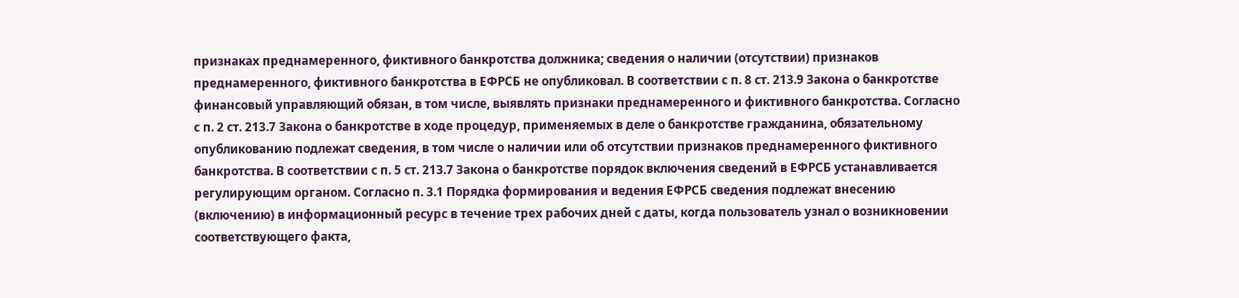признаках преднамеренного, фиктивного банкротства должника; сведения о наличии (отсутствии) признаков преднамеренного, фиктивного банкротства в ЕФРСБ не опубликовал. В соответствии с п. 8 ст. 213.9 Закона о банкротстве финансовый управляющий обязан, в том числе, выявлять признаки преднамеренного и фиктивного банкротства. Согласно с п. 2 ст. 213.7 Закона о банкротстве в ходе процедур, применяемых в деле о банкротстве гражданина, обязательному опубликованию подлежат сведения, в том числе о наличии или об отсутствии признаков преднамеренного фиктивного банкротства. В соответствии с п. 5 ст. 213.7 Закона о банкротстве порядок включения сведений в ЕФРСБ устанавливается регулирующим органом. Согласно п. 3.1 Порядка формирования и ведения ЕФРСБ сведения подлежат внесению (включению) в информационный ресурс в течение трех рабочих дней с даты, когда пользователь узнал о возникновении соответствующего факта,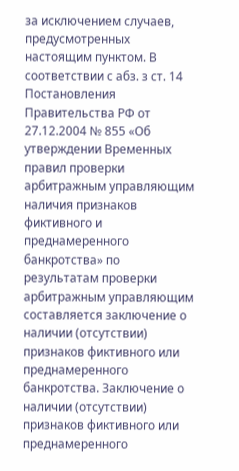за исключением случаев, предусмотренных настоящим пунктом. В соответствии с абз. з ст. 14 Постановления Правительства РФ от 27.12.2004 № 855 «Об утверждении Временных правил проверки арбитражным управляющим наличия признаков фиктивного и преднамеренного банкротства» по результатам проверки арбитражным управляющим составляется заключение о наличии (отсутствии) признаков фиктивного или преднамеренного банкротства. Заключение о наличии (отсутствии) признаков фиктивного или преднамеренного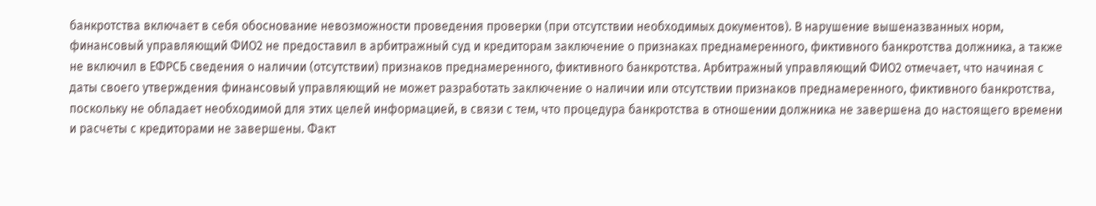банкротства включает в себя обоснование невозможности проведения проверки (при отсутствии необходимых документов). В нарушение вышеназванных норм, финансовый управляющий ФИО2 не предоставил в арбитражный суд и кредиторам заключение о признаках преднамеренного, фиктивного банкротства должника, а также не включил в ЕФРСБ сведения о наличии (отсутствии) признаков преднамеренного, фиктивного банкротства. Арбитражный управляющий ФИО2 отмечает, что начиная с даты своего утверждения финансовый управляющий не может разработать заключение о наличии или отсутствии признаков преднамеренного, фиктивного банкротства, поскольку не обладает необходимой для этих целей информацией, в связи с тем, что процедура банкротства в отношении должника не завершена до настоящего времени и расчеты с кредиторами не завершены. Факт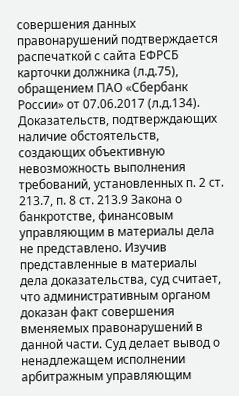совершения данных правонарушений подтверждается распечаткой с сайта ЕФРСБ карточки должника (л.д.75), обращением ПАО «Сбербанк России» от 07.06.2017 (л.д.134). Доказательств, подтверждающих наличие обстоятельств, создающих объективную невозможность выполнения требований, установленных п. 2 ст. 213.7, п. 8 ст. 213.9 Закона о банкротстве, финансовым управляющим в материалы дела не представлено. Изучив представленные в материалы дела доказательства, суд считает, что административным органом доказан факт совершения вменяемых правонарушений в данной части. Суд делает вывод о ненадлежащем исполнении арбитражным управляющим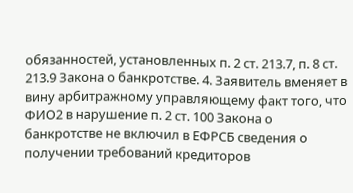обязанностей, установленных п. 2 ст. 213.7, п. 8 ст. 213.9 Закона о банкротстве. 4. Заявитель вменяет в вину арбитражному управляющему факт того, что ФИО2 в нарушение п. 2 ст. 100 Закона о банкротстве не включил в ЕФРСБ сведения о получении требований кредиторов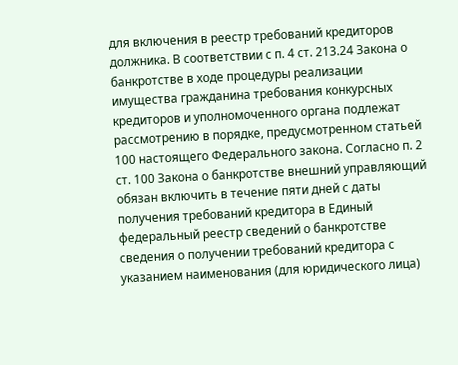для включения в реестр требований кредиторов должника. В соответствии с п. 4 ст. 213.24 Закона о банкротстве в ходе процедуры реализации имущества гражданина требования конкурсных кредиторов и уполномоченного органа подлежат рассмотрению в порядке, предусмотренном статьей 100 настоящего Федерального закона. Согласно п. 2 ст. 100 Закона о банкротстве внешний управляющий обязан включить в течение пяти дней с даты получения требований кредитора в Единый федеральный реестр сведений о банкротстве сведения о получении требований кредитора с указанием наименования (для юридического лица)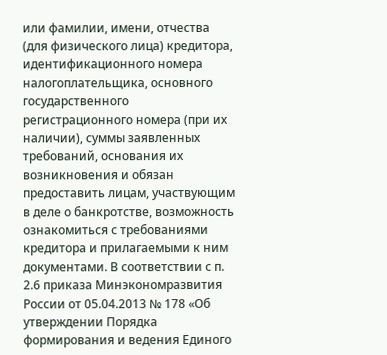или фамилии, имени, отчества (для физического лица) кредитора, идентификационного номера налогоплательщика, основного государственного регистрационного номера (при их наличии), суммы заявленных требований, основания их возникновения и обязан предоставить лицам, участвующим в деле о банкротстве, возможность ознакомиться с требованиями кредитора и прилагаемыми к ним документами. В соответствии с п. 2.6 приказа Минэкономразвития России от 05.04.2013 № 178 «Об утверждении Порядка формирования и ведения Единого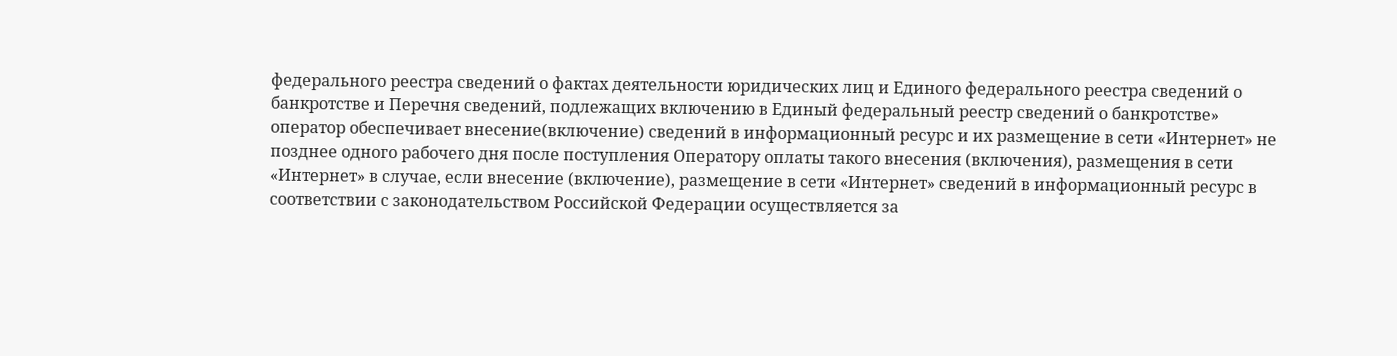федерального реестра сведений о фактах деятельности юридических лиц и Единого федерального реестра сведений о банкротстве и Перечня сведений, подлежащих включению в Единый федеральный реестр сведений о банкротстве» оператор обеспечивает внесение(включение) сведений в информационный ресурс и их размещение в сети «Интернет» не позднее одного рабочего дня после поступления Оператору оплаты такого внесения (включения), размещения в сети «Интернет» в случае, если внесение (включение), размещение в сети «Интернет» сведений в информационный ресурс в соответствии с законодательством Российской Федерации осуществляется за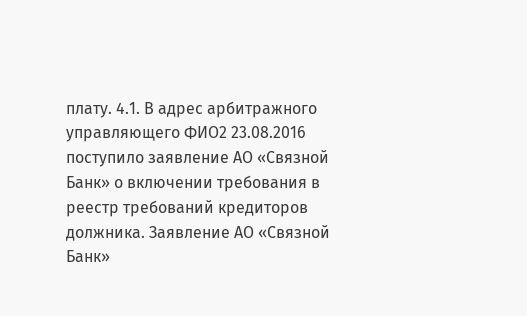плату. 4.1. В адрес арбитражного управляющего ФИО2 23.08.2016 поступило заявление АО «Связной Банк» о включении требования в реестр требований кредиторов должника. Заявление АО «Связной Банк»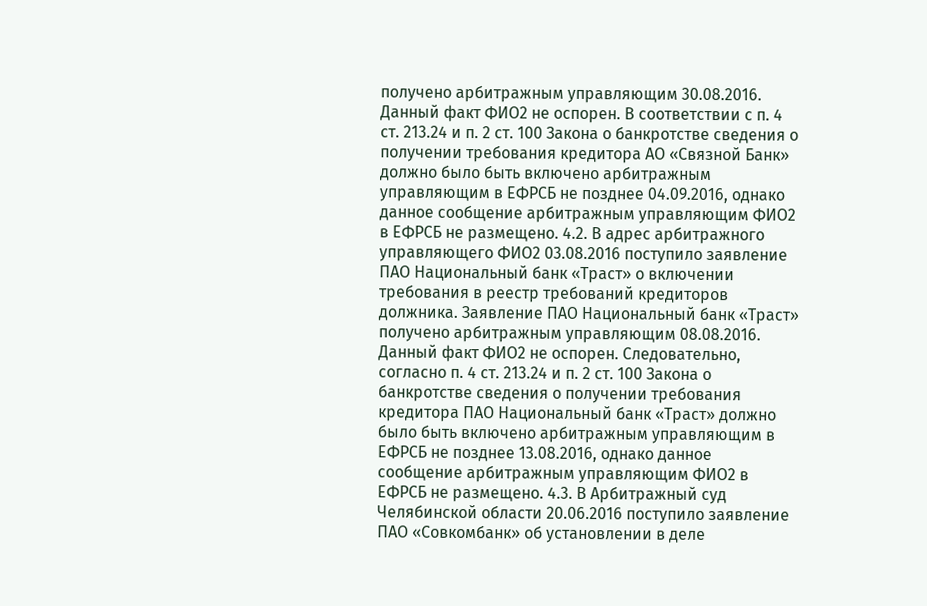получено арбитражным управляющим 30.08.2016. Данный факт ФИО2 не оспорен. В соответствии с п. 4 ст. 213.24 и п. 2 ст. 100 Закона о банкротстве сведения о получении требования кредитора АО «Связной Банк» должно было быть включено арбитражным управляющим в ЕФРСБ не позднее 04.09.2016, однако данное сообщение арбитражным управляющим ФИО2 в ЕФРСБ не размещено. 4.2. В адрес арбитражного управляющего ФИО2 03.08.2016 поступило заявление ПАО Национальный банк «Траст» о включении требования в реестр требований кредиторов должника. Заявление ПАО Национальный банк «Траст» получено арбитражным управляющим 08.08.2016. Данный факт ФИО2 не оспорен. Следовательно, согласно п. 4 ст. 213.24 и п. 2 ст. 100 Закона о банкротстве сведения о получении требования кредитора ПАО Национальный банк «Траст» должно было быть включено арбитражным управляющим в ЕФРСБ не позднее 13.08.2016, однако данное сообщение арбитражным управляющим ФИО2 в ЕФРСБ не размещено. 4.3. В Арбитражный суд Челябинской области 20.06.2016 поступило заявление ПАО «Совкомбанк» об установлении в деле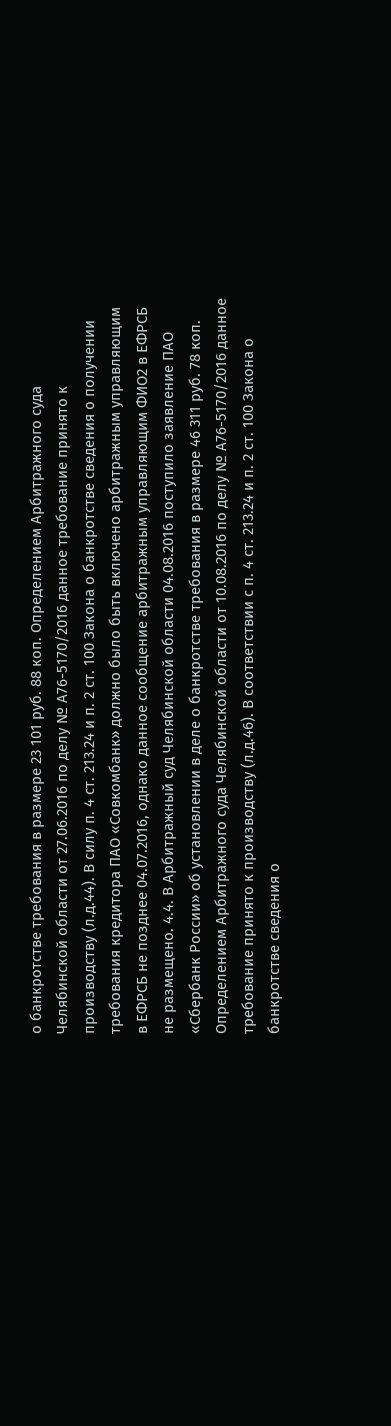о банкротстве требования в размере 23 101 руб. 88 коп. Определением Арбитражного суда Челябинской области от 27.06.2016 по делу № А76-5170/2016 данное требование принято к производству (л.д.44). В силу п. 4 ст. 213.24 и п. 2 ст. 100 Закона о банкротстве сведения о получении требования кредитора ПАО «Совкомбанк» должно было быть включено арбитражным управляющим в ЕФРСБ не позднее 04.07.2016, однако данное сообщение арбитражным управляющим ФИО2 в ЕФРСБ не размещено. 4.4. В Арбитражный суд Челябинской области 04.08.2016 поступило заявление ПАО «Сбербанк России» об установлении в деле о банкротстве требования в размере 46 311 руб. 78 коп. Определением Арбитражного суда Челябинской области от 10.08.2016 по делу № А76-5170/2016 данное требование принято к производству (л.д.46). В соответствии с п. 4 ст. 213.24 и п. 2 ст. 100 Закона о банкротстве сведения о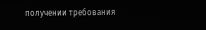получении требования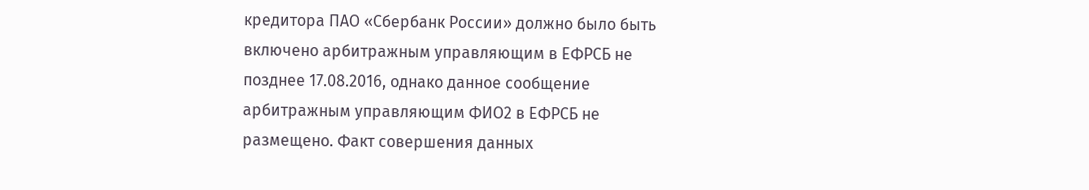кредитора ПАО «Сбербанк России» должно было быть включено арбитражным управляющим в ЕФРСБ не позднее 17.08.2016, однако данное сообщение арбитражным управляющим ФИО2 в ЕФРСБ не размещено. Факт совершения данных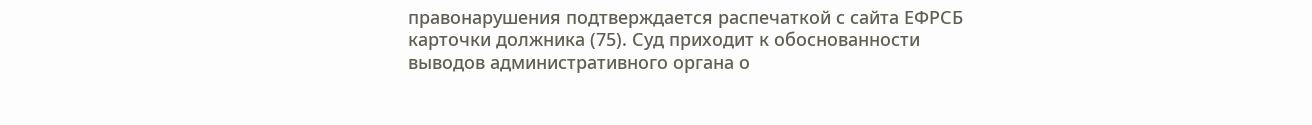правонарушения подтверждается распечаткой с сайта ЕФРСБ карточки должника (75). Суд приходит к обоснованности выводов административного органа о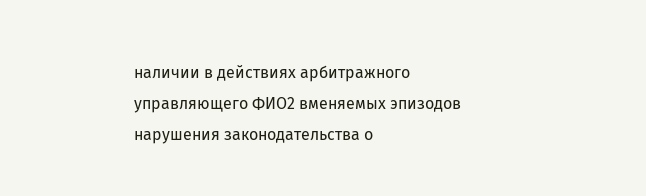наличии в действиях арбитражного управляющего ФИО2 вменяемых эпизодов нарушения законодательства о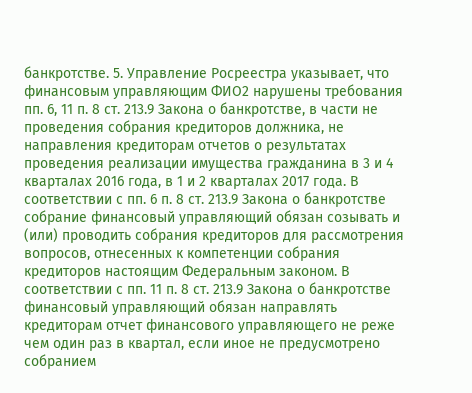банкротстве. 5. Управление Росреестра указывает, что финансовым управляющим ФИО2 нарушены требования пп. 6, 11 п. 8 ст. 213.9 Закона о банкротстве, в части не проведения собрания кредиторов должника, не направления кредиторам отчетов о результатах проведения реализации имущества гражданина в 3 и 4 кварталах 2016 года, в 1 и 2 кварталах 2017 года. В соответствии с пп. 6 п. 8 ст. 213.9 Закона о банкротстве собрание финансовый управляющий обязан созывать и (или) проводить собрания кредиторов для рассмотрения вопросов, отнесенных к компетенции собрания кредиторов настоящим Федеральным законом. В соответствии с пп. 11 п. 8 ст. 213.9 Закона о банкротстве финансовый управляющий обязан направлять кредиторам отчет финансового управляющего не реже чем один раз в квартал, если иное не предусмотрено собранием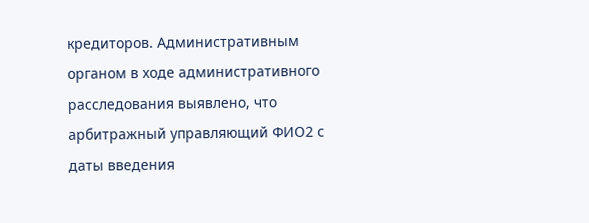кредиторов. Административным органом в ходе административного расследования выявлено, что арбитражный управляющий ФИО2 с даты введения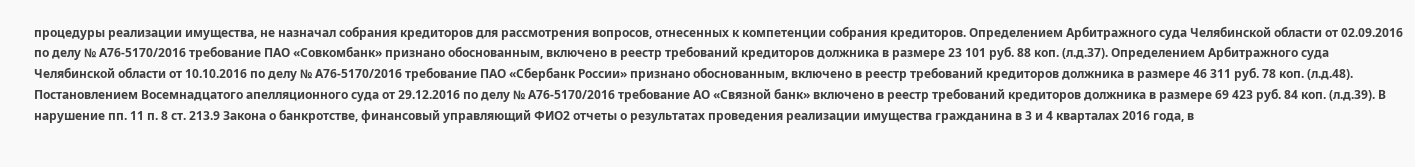процедуры реализации имущества, не назначал собрания кредиторов для рассмотрения вопросов, отнесенных к компетенции собрания кредиторов. Определением Арбитражного суда Челябинской области от 02.09.2016 по делу № А76-5170/2016 требование ПАО «Совкомбанк» признано обоснованным, включено в реестр требований кредиторов должника в размере 23 101 руб. 88 коп. (л.д.37). Определением Арбитражного суда Челябинской области от 10.10.2016 по делу № А76-5170/2016 требование ПАО «Сбербанк России» признано обоснованным, включено в реестр требований кредиторов должника в размере 46 311 руб. 78 коп. (л.д.48). Постановлением Восемнадцатого апелляционного суда от 29.12.2016 по делу № А76-5170/2016 требование АО «Связной банк» включено в реестр требований кредиторов должника в размере 69 423 руб. 84 коп. (л.д.39). В нарушение пп. 11 п. 8 ст. 213.9 Закона о банкротстве, финансовый управляющий ФИО2 отчеты о результатах проведения реализации имущества гражданина в 3 и 4 кварталах 2016 года, в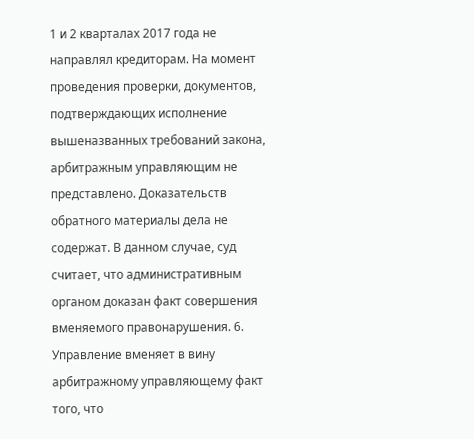1 и 2 кварталах 2017 года не направлял кредиторам. На момент проведения проверки, документов, подтверждающих исполнение вышеназванных требований закона, арбитражным управляющим не представлено. Доказательств обратного материалы дела не содержат. В данном случае, суд считает, что административным органом доказан факт совершения вменяемого правонарушения. 6. Управление вменяет в вину арбитражному управляющему факт того, что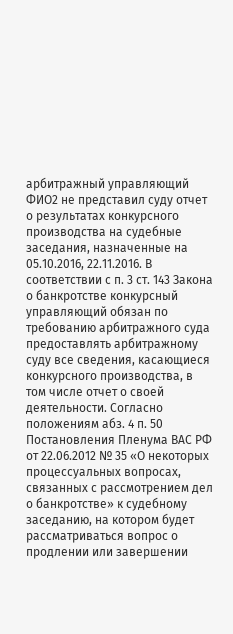арбитражный управляющий ФИО2 не представил суду отчет о результатах конкурсного производства на судебные заседания, назначенные на 05.10.2016, 22.11.2016. В соответствии с п. 3 ст. 143 Закона о банкротстве конкурсный управляющий обязан по требованию арбитражного суда предоставлять арбитражному суду все сведения, касающиеся конкурсного производства, в том числе отчет о своей деятельности. Согласно положениям абз. 4 п. 50 Постановления Пленума ВАС РФ от 22.06.2012 № 35 «О некоторых процессуальных вопросах, связанных с рассмотрением дел о банкротстве» к судебному заседанию, на котором будет рассматриваться вопрос о продлении или завершении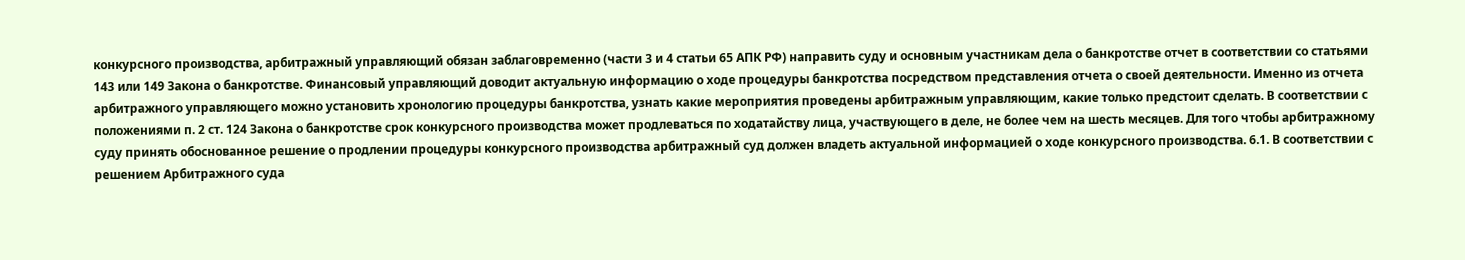конкурсного производства, арбитражный управляющий обязан заблаговременно (части 3 и 4 статьи 65 АПК РФ) направить суду и основным участникам дела о банкротстве отчет в соответствии со статьями 143 или 149 Закона о банкротстве. Финансовый управляющий доводит актуальную информацию о ходе процедуры банкротства посредством представления отчета о своей деятельности. Именно из отчета арбитражного управляющего можно установить хронологию процедуры банкротства, узнать какие мероприятия проведены арбитражным управляющим, какие только предстоит сделать. В соответствии с положениями п. 2 ст. 124 Закона о банкротстве срок конкурсного производства может продлеваться по ходатайству лица, участвующего в деле, не более чем на шесть месяцев. Для того чтобы арбитражному суду принять обоснованное решение о продлении процедуры конкурсного производства арбитражный суд должен владеть актуальной информацией о ходе конкурсного производства. 6.1. В соответствии с решением Арбитражного суда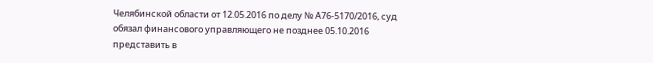Челябинской области от 12.05.2016 по делу № А76-5170/2016, суд обязал финансового управляющего не позднее 05.10.2016 представить в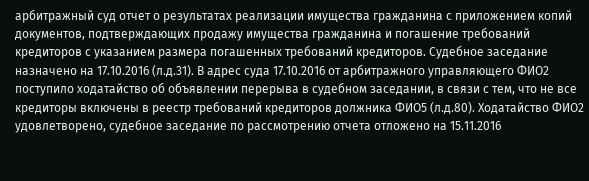арбитражный суд отчет о результатах реализации имущества гражданина с приложением копий документов, подтверждающих продажу имущества гражданина и погашение требований кредиторов с указанием размера погашенных требований кредиторов. Судебное заседание назначено на 17.10.2016 (л.д.31). В адрес суда 17.10.2016 от арбитражного управляющего ФИО2 поступило ходатайство об объявлении перерыва в судебном заседании, в связи с тем, что не все кредиторы включены в реестр требований кредиторов должника ФИО5 (л.д.80). Ходатайство ФИО2 удовлетворено, судебное заседание по рассмотрению отчета отложено на 15.11.2016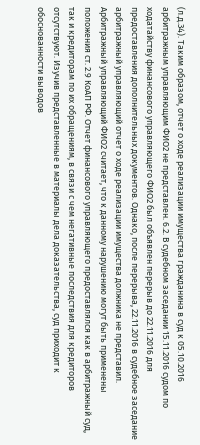(л.д.34). Таким образом, отчет о ходе реализации имущества гражданина в суд к 05.10.2016 арбитражным управляющим ФИО2 не представлен. 6.2. В судебном заседании 15.11.2016 судом по ходатайству финансового управляющего ФИО2 был объявлен перерыв до 22.11.2016 для предоставления дополнительных документов. Однако, после перерыва, 22.11.2016 в судебное заседание арбитражный управляющий отчет о ходе реализации имущества должника не представил. Арбитражный управляющий ФИО2 считает, что к данному нарушению могут быть применены положения ст. 2.9 КоАП РФ. Отчет финансового управляющего предоставлялся как в арбитражный суд, так и кредиторам по их обращениям, в связи с чем негативные последствия для кредиторов отсутствуют. Изучив представленные в материалы дела доказательства, суд приходит к обоснованности выводов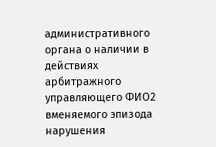административного органа о наличии в действиях арбитражного управляющего ФИО2 вменяемого эпизода нарушения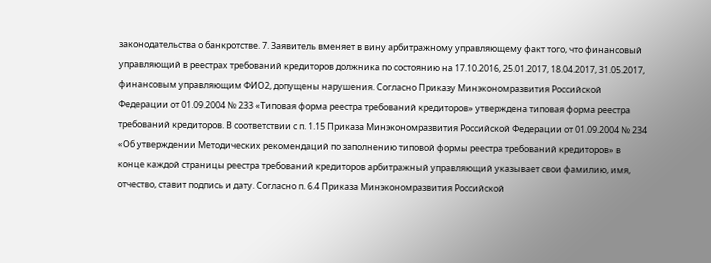законодательства о банкротстве. 7. Заявитель вменяет в вину арбитражному управляющему факт того, что финансовый управляющий в реестрах требований кредиторов должника по состоянию на 17.10.2016, 25.01.2017, 18.04.2017, 31.05.2017, финансовым управляющим ФИО2, допущены нарушения. Согласно Приказу Минэкономразвития Российской Федерации от 01.09.2004 № 233 «Типовая форма реестра требований кредиторов» утверждена типовая форма реестра требований кредиторов. В соответствии с п. 1.15 Приказа Минэкономразвития Российской Федерации от 01.09.2004 № 234 «Об утверждении Методических рекомендаций по заполнению типовой формы реестра требований кредиторов» в конце каждой страницы реестра требований кредиторов арбитражный управляющий указывает свои фамилию, имя, отчество, ставит подпись и дату. Согласно п. 6.4 Приказа Минэкономразвития Российской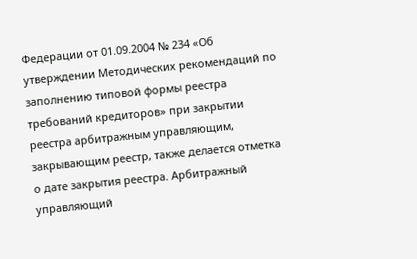Федерации от 01.09.2004 № 234 «Об утверждении Методических рекомендаций по заполнению типовой формы реестра требований кредиторов» при закрытии реестра арбитражным управляющим, закрывающим реестр, также делается отметка о дате закрытия реестра. Арбитражный управляющий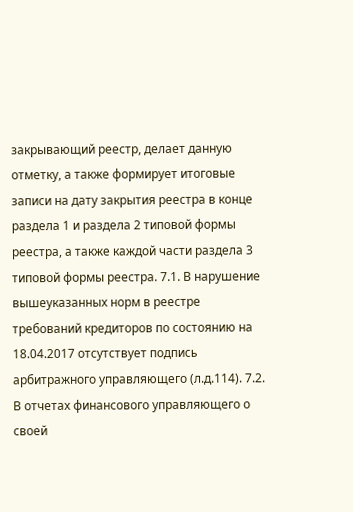закрывающий реестр, делает данную отметку, а также формирует итоговые записи на дату закрытия реестра в конце раздела 1 и раздела 2 типовой формы реестра, а также каждой части раздела 3 типовой формы реестра. 7.1. В нарушение вышеуказанных норм в реестре требований кредиторов по состоянию на 18.04.2017 отсутствует подпись арбитражного управляющего (л.д.114). 7.2. В отчетах финансового управляющего о своей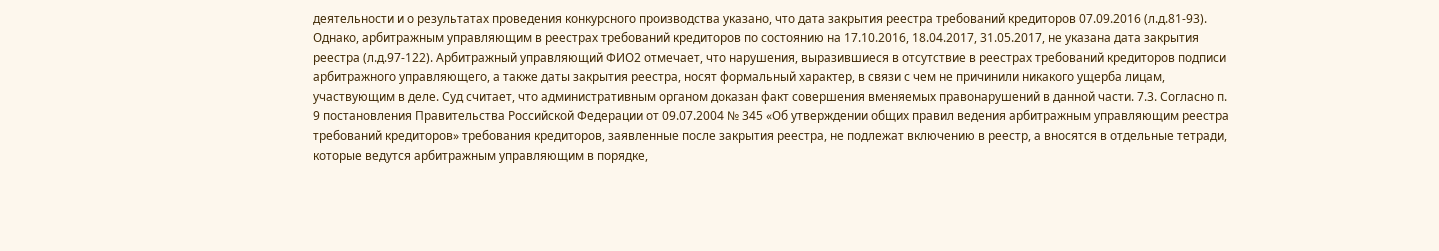деятельности и о результатах проведения конкурсного производства указано, что дата закрытия реестра требований кредиторов 07.09.2016 (л.д.81-93). Однако, арбитражным управляющим в реестрах требований кредиторов по состоянию на 17.10.2016, 18.04.2017, 31.05.2017, не указана дата закрытия реестра (л.д.97-122). Арбитражный управляющий ФИО2 отмечает, что нарушения, выразившиеся в отсутствие в реестрах требований кредиторов подписи арбитражного управляющего, а также даты закрытия реестра, носят формальный характер, в связи с чем не причинили никакого ущерба лицам, участвующим в деле. Суд считает, что административным органом доказан факт совершения вменяемых правонарушений в данной части. 7.3. Согласно п. 9 постановления Правительства Российской Федерации от 09.07.2004 № 345 «Об утверждении общих правил ведения арбитражным управляющим реестра требований кредиторов» требования кредиторов, заявленные после закрытия реестра, не подлежат включению в реестр, а вносятся в отдельные тетради, которые ведутся арбитражным управляющим в порядке,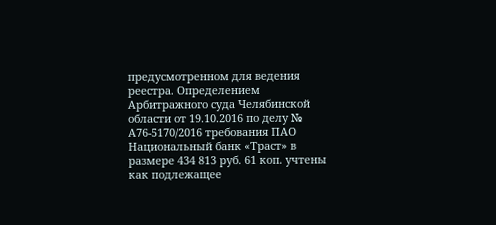предусмотренном для ведения реестра. Определением Арбитражного суда Челябинской области от 19.10.2016 по делу № А76-5170/2016 требования ПАО Национальный банк «Траст» в размере 434 813 руб. 61 коп. учтены как подлежащее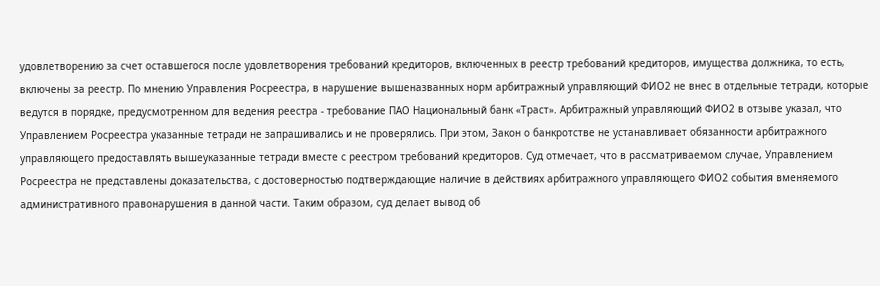удовлетворению за счет оставшегося после удовлетворения требований кредиторов, включенных в реестр требований кредиторов, имущества должника, то есть, включены за реестр. По мнению Управления Росреестра, в нарушение вышеназванных норм арбитражный управляющий ФИО2 не внес в отдельные тетради, которые ведутся в порядке, предусмотренном для ведения реестра - требование ПАО Национальный банк «Траст». Арбитражный управляющий ФИО2 в отзыве указал, что Управлением Росреестра указанные тетради не запрашивались и не проверялись. При этом, Закон о банкротстве не устанавливает обязанности арбитражного управляющего предоставлять вышеуказанные тетради вместе с реестром требований кредиторов. Суд отмечает, что в рассматриваемом случае, Управлением Росреестра не представлены доказательства, с достоверностью подтверждающие наличие в действиях арбитражного управляющего ФИО2 события вменяемого административного правонарушения в данной части. Таким образом, суд делает вывод об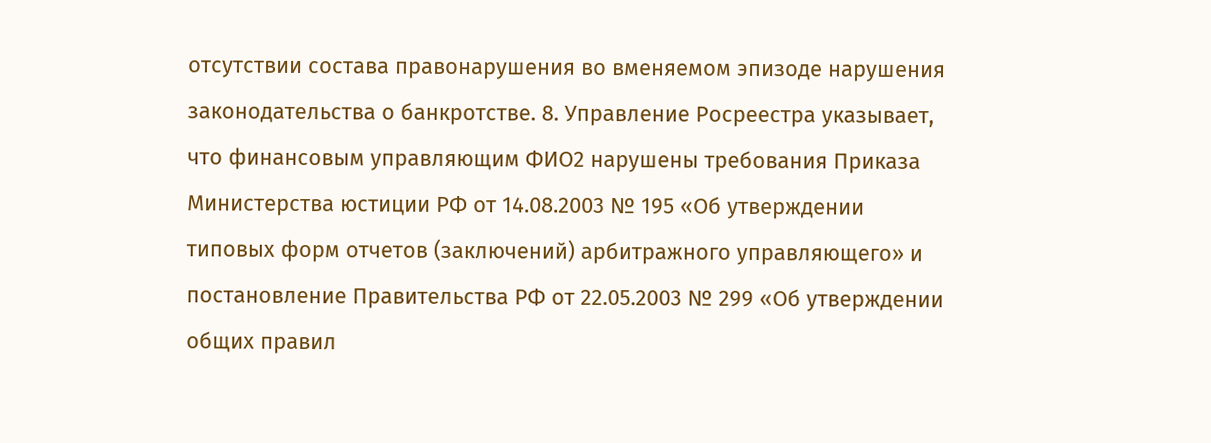отсутствии состава правонарушения во вменяемом эпизоде нарушения законодательства о банкротстве. 8. Управление Росреестра указывает, что финансовым управляющим ФИО2 нарушены требования Приказа Министерства юстиции РФ от 14.08.2003 № 195 «Об утверждении типовых форм отчетов (заключений) арбитражного управляющего» и постановление Правительства РФ от 22.05.2003 № 299 «Об утверждении общих правил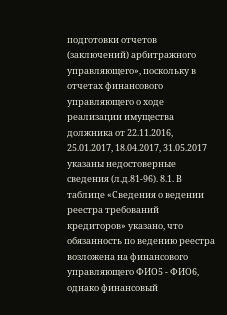подготовки отчетов (заключений) арбитражного управляющего», поскольку в отчетах финансового управляющего о ходе реализации имущества должника от 22.11.2016, 25.01.2017, 18.04.2017, 31.05.2017 указаны недостоверные сведения (л.д.81-96). 8.1. В таблице «Сведения о ведении реестра требований кредиторов» указано, что обязанность по ведению реестра возложена на финансового управляющего ФИО5 - ФИО6, однако финансовый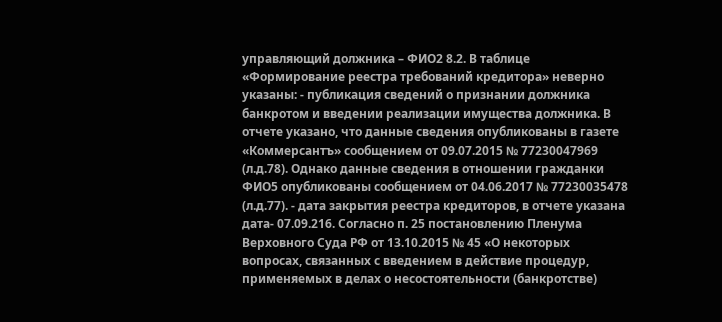управляющий должника – ФИО2 8.2. В таблице «Формирование реестра требований кредитора» неверно указаны: - публикация сведений о признании должника банкротом и введении реализации имущества должника. В отчете указано, что данные сведения опубликованы в газете «Коммерсантъ» сообщением от 09.07.2015 № 77230047969 (л.д.78). Однако данные сведения в отношении гражданки ФИО5 опубликованы сообщением от 04.06.2017 № 77230035478 (л.д.77). - дата закрытия реестра кредиторов, в отчете указана дата- 07.09.216. Согласно п. 25 постановлению Пленума Верховного Суда РФ от 13.10.2015 № 45 «О некоторых вопросах, связанных с введением в действие процедур, применяемых в делах о несостоятельности (банкротстве)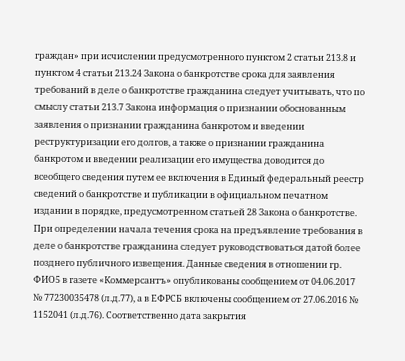граждан» при исчислении предусмотренного пунктом 2 статьи 213.8 и пунктом 4 статьи 213.24 Закона о банкротстве срока для заявления требований в деле о банкротстве гражданина следует учитывать, что по смыслу статьи 213.7 Закона информация о признании обоснованным заявления о признании гражданина банкротом и введении реструктуризации его долгов, а также о признании гражданина банкротом и введении реализации его имущества доводится до всеобщего сведения путем ее включения в Единый федеральный реестр сведений о банкротстве и публикации в официальном печатном издании в порядке, предусмотренном статьей 28 Закона о банкротстве. При определении начала течения срока на предъявление требования в деле о банкротстве гражданина следует руководствоваться датой более позднего публичного извещения. Данные сведения в отношении гр. ФИО5 в газете «Коммерсантъ» опубликованы сообщением от 04.06.2017 № 77230035478 (л.д.77), а в ЕФРСБ включены сообщением от 27.06.2016 № 1152041 (л.д.76). Соответственно дата закрытия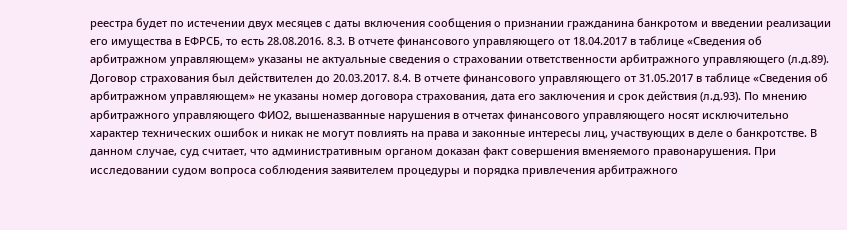реестра будет по истечении двух месяцев с даты включения сообщения о признании гражданина банкротом и введении реализации его имущества в ЕФРСБ, то есть 28.08.2016. 8.3. В отчете финансового управляющего от 18.04.2017 в таблице «Сведения об арбитражном управляющем» указаны не актуальные сведения о страховании ответственности арбитражного управляющего (л.д.89). Договор страхования был действителен до 20.03.2017. 8.4. В отчете финансового управляющего от 31.05.2017 в таблице «Сведения об арбитражном управляющем» не указаны номер договора страхования, дата его заключения и срок действия (л.д.93). По мнению арбитражного управляющего ФИО2, вышеназванные нарушения в отчетах финансового управляющего носят исключительно характер технических ошибок и никак не могут повлиять на права и законные интересы лиц, участвующих в деле о банкротстве. В данном случае, суд считает, что административным органом доказан факт совершения вменяемого правонарушения. При исследовании судом вопроса соблюдения заявителем процедуры и порядка привлечения арбитражного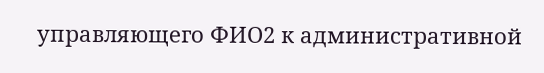управляющего ФИО2 к административной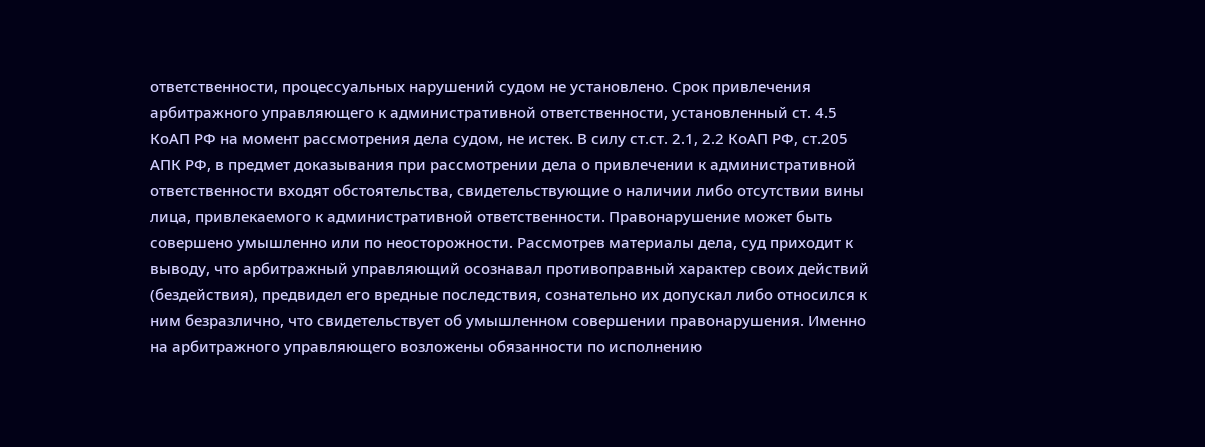ответственности, процессуальных нарушений судом не установлено. Срок привлечения арбитражного управляющего к административной ответственности, установленный ст. 4.5 КоАП РФ на момент рассмотрения дела судом, не истек. В силу ст.ст. 2.1, 2.2 КоАП РФ, ст.205 АПК РФ, в предмет доказывания при рассмотрении дела о привлечении к административной ответственности входят обстоятельства, свидетельствующие о наличии либо отсутствии вины лица, привлекаемого к административной ответственности. Правонарушение может быть совершено умышленно или по неосторожности. Рассмотрев материалы дела, суд приходит к выводу, что арбитражный управляющий осознавал противоправный характер своих действий (бездействия), предвидел его вредные последствия, сознательно их допускал либо относился к ним безразлично, что свидетельствует об умышленном совершении правонарушения. Именно на арбитражного управляющего возложены обязанности по исполнению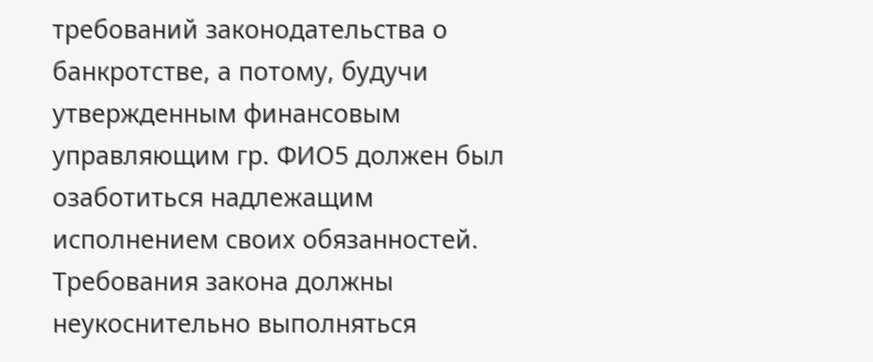требований законодательства о банкротстве, а потому, будучи утвержденным финансовым управляющим гр. ФИО5 должен был озаботиться надлежащим исполнением своих обязанностей. Требования закона должны неукоснительно выполняться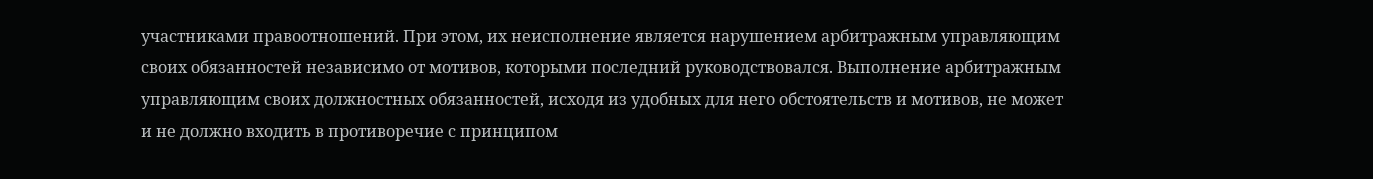участниками правоотношений. При этом, их неисполнение является нарушением арбитражным управляющим своих обязанностей независимо от мотивов, которыми последний руководствовался. Выполнение арбитражным управляющим своих должностных обязанностей, исходя из удобных для него обстоятельств и мотивов, не может и не должно входить в противоречие с принципом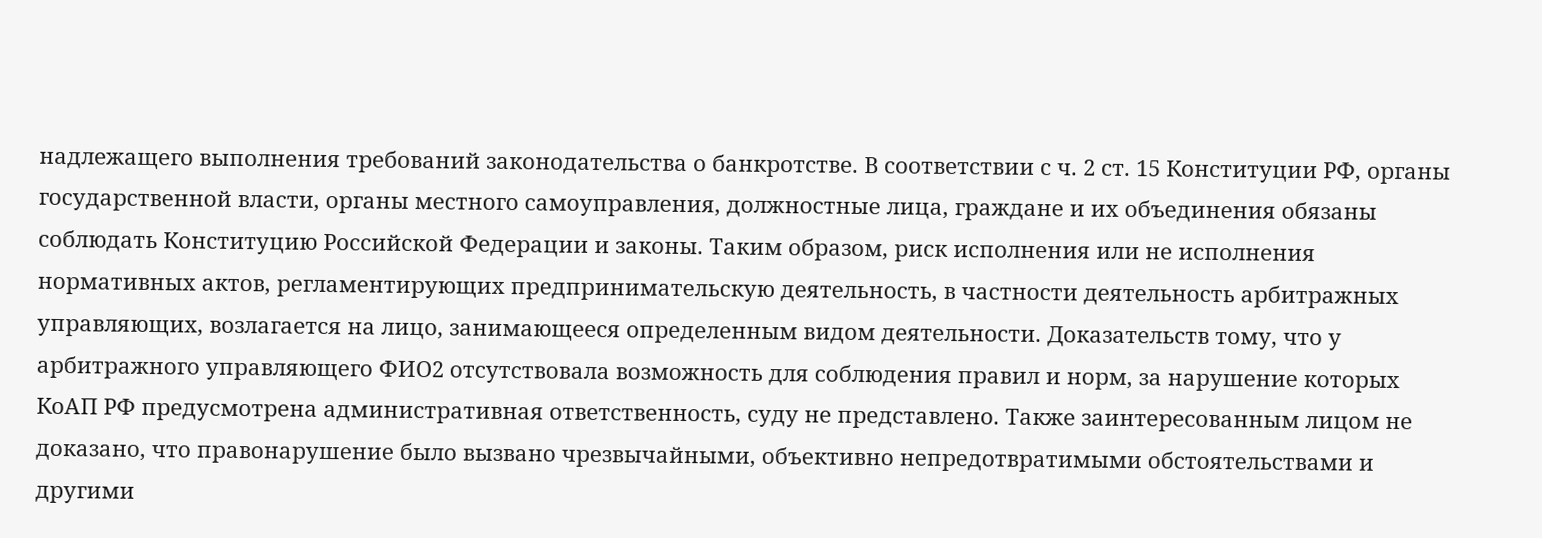надлежащего выполнения требований законодательства о банкротстве. В соответствии с ч. 2 ст. 15 Конституции РФ, органы государственной власти, органы местного самоуправления, должностные лица, граждане и их объединения обязаны соблюдать Конституцию Российской Федерации и законы. Таким образом, риск исполнения или не исполнения нормативных актов, регламентирующих предпринимательскую деятельность, в частности деятельность арбитражных управляющих, возлагается на лицо, занимающееся определенным видом деятельности. Доказательств тому, что у арбитражного управляющего ФИО2 отсутствовала возможность для соблюдения правил и норм, за нарушение которых КоАП РФ предусмотрена административная ответственность, суду не представлено. Также заинтересованным лицом не доказано, что правонарушение было вызвано чрезвычайными, объективно непредотвратимыми обстоятельствами и другими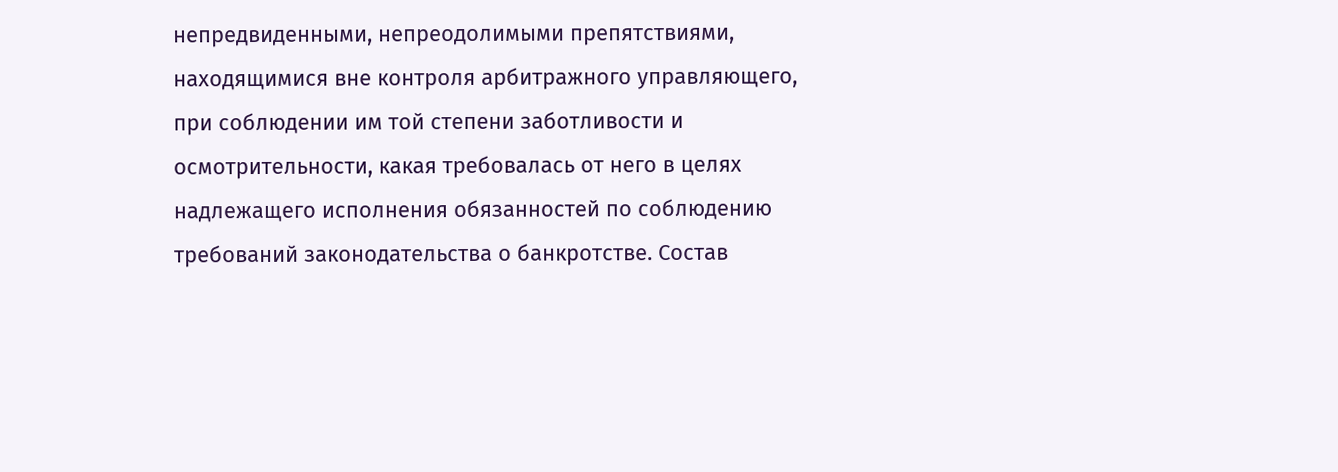непредвиденными, непреодолимыми препятствиями, находящимися вне контроля арбитражного управляющего, при соблюдении им той степени заботливости и осмотрительности, какая требовалась от него в целях надлежащего исполнения обязанностей по соблюдению требований законодательства о банкротстве. Состав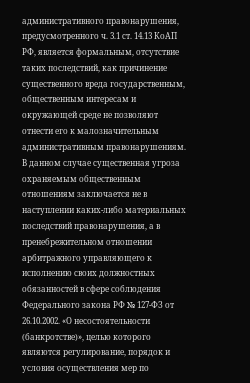административного правонарушения, предусмотренного ч. 3.1 ст. 14.13 КоАП РФ, является формальным, отсутствие таких последствий, как причинение существенного вреда государственным, общественным интересам и окружающей среде не позволяют отнести его к малозначительным административным правонарушениям. В данном случае существенная угроза охраняемым общественным отношениям заключается не в наступлении каких-либо материальных последствий правонарушения, а в пренебрежительном отношении арбитражного управляющего к исполнению своих должностных обязанностей в сфере соблюдения Федерального закона РФ № 127-ФЗ от 26.10.2002. «О несостоятельности (банкротстве)», целью которого являются регулирование, порядок и условия осуществления мер по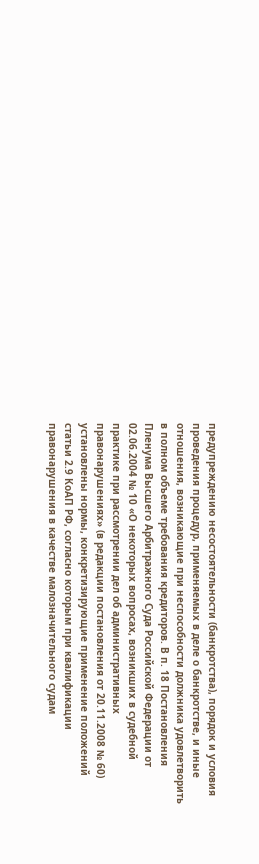предупреждению несостоятельности (банкротства), порядок и условия проведения процедур, применяемых в деле о банкротстве, и иные отношения, возникающие при неспособности должника удовлетворить в полном объеме требования кредиторов. В п. 18 Постановления Пленума Высшего Арбитражного Суда Российской Федерации от 02.06.2004 № 10 «О некоторых вопросах, возникших в судебной практике при рассмотрении дел об административных правонарушениях» (в редакции постановления от 20.11.2008 № 60) установлены нормы, конкретизирующие применение положений статьи 2.9 КоАП РФ, согласно которым при квалификации правонарушения в качестве малозначительного судам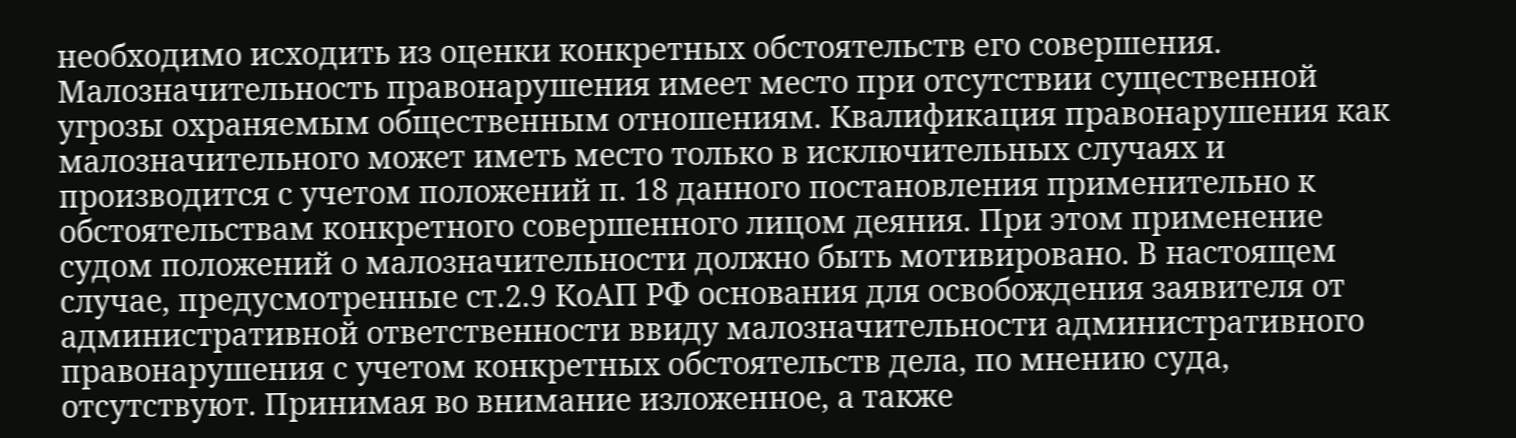необходимо исходить из оценки конкретных обстоятельств его совершения. Малозначительность правонарушения имеет место при отсутствии существенной угрозы охраняемым общественным отношениям. Квалификация правонарушения как малозначительного может иметь место только в исключительных случаях и производится с учетом положений п. 18 данного постановления применительно к обстоятельствам конкретного совершенного лицом деяния. При этом применение судом положений о малозначительности должно быть мотивировано. В настоящем случае, предусмотренные ст.2.9 КоАП РФ основания для освобождения заявителя от административной ответственности ввиду малозначительности административного правонарушения с учетом конкретных обстоятельств дела, по мнению суда, отсутствуют. Принимая во внимание изложенное, а также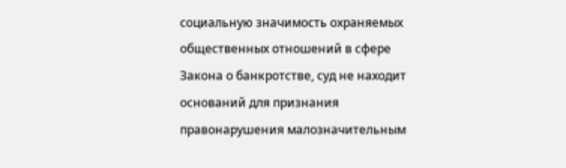социальную значимость охраняемых общественных отношений в сфере Закона о банкротстве, суд не находит оснований для признания правонарушения малозначительным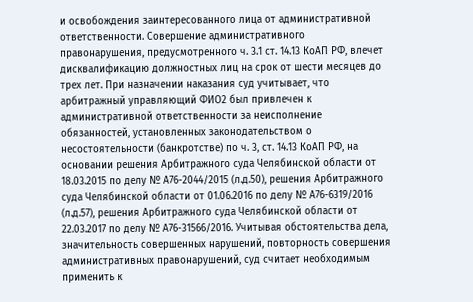и освобождения заинтересованного лица от административной ответственности. Совершение административного правонарушения, предусмотренного ч. 3.1 ст. 14.13 КоАП РФ, влечет дисквалификацию должностных лиц на срок от шести месяцев до трех лет. При назначении наказания суд учитывает, что арбитражный управляющий ФИО2 был привлечен к административной ответственности за неисполнение обязанностей, установленных законодательством о несостоятельности (банкротстве) по ч. 3, ст. 14.13 КоАП РФ, на основании решения Арбитражного суда Челябинской области от 18.03.2015 по делу № А76-2044/2015 (л.д.50), решения Арбитражного суда Челябинской области от 01.06.2016 по делу № А76-6319/2016 (л.д.57), решения Арбитражного суда Челябинской области от 22.03.2017 по делу № А76-31566/2016. Учитывая обстоятельства дела, значительность совершенных нарушений, повторность совершения административных правонарушений, суд считает необходимым применить к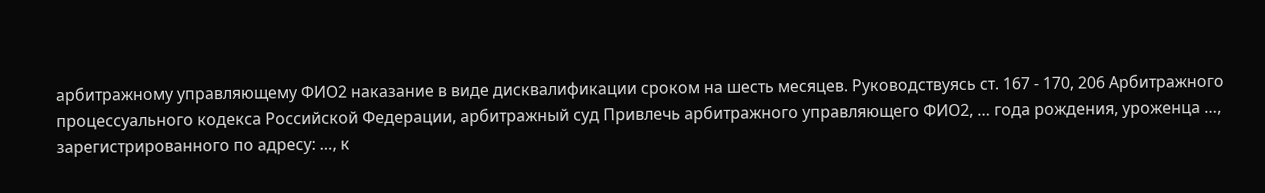арбитражному управляющему ФИО2 наказание в виде дисквалификации сроком на шесть месяцев. Руководствуясь ст. 167 - 170, 206 Арбитражного процессуального кодекса Российской Федерации, арбитражный суд Привлечь арбитражного управляющего ФИО2, … года рождения, уроженца …, зарегистрированного по адресу: …, к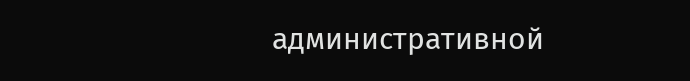административной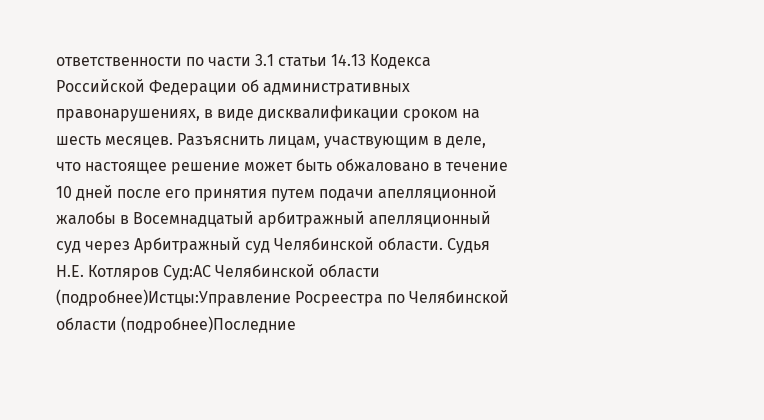ответственности по части 3.1 статьи 14.13 Кодекса Российской Федерации об административных правонарушениях, в виде дисквалификации сроком на шесть месяцев. Разъяснить лицам, участвующим в деле, что настоящее решение может быть обжаловано в течение 10 дней после его принятия путем подачи апелляционной жалобы в Восемнадцатый арбитражный апелляционный суд через Арбитражный суд Челябинской области. Судья Н.Е. Котляров Суд:АС Челябинской области (подробнее)Истцы:Управление Росреестра по Челябинской области (подробнее)Последние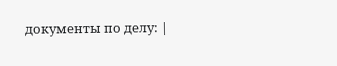документы по делу: |